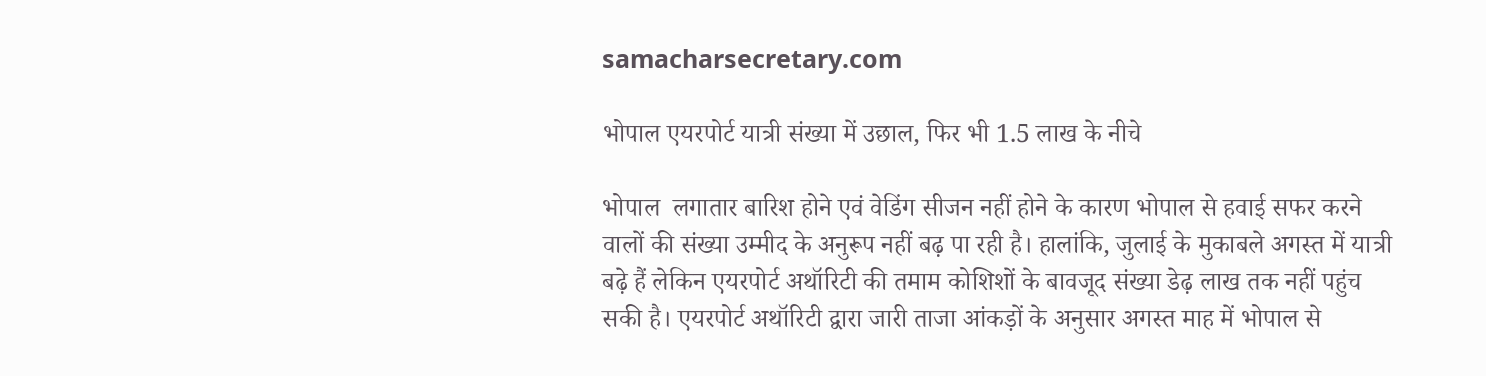samacharsecretary.com

भोपाल एयरपोर्ट यात्री संख्या में उछाल, फिर भी 1.5 लाख के नीचे

भोपाल  लगातार बारिश होने एवं वेडिंग सीजन नहीं होने के कारण भोपाल से हवाई सफर करने वालों की संख्या उम्मीद के अनुरूप नहीं बढ़ पा रही है। हालांकि, जुलाई के मुकाबले अगस्त में यात्री बढ़े हैं लेकिन एयरपोर्ट अथॉरिटी की तमाम कोशिशों के बावजूद संख्या डेढ़ लाख तक नहीं पहुंच सकी है। एयरपोर्ट अथॉरिटी द्वारा जारी ताजा आंकड़ों के अनुसार अगस्त माह में भोपाल से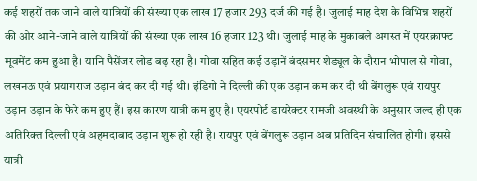कई शहरों तक जाने वाले यात्रियों की संख्या एक लाख 17 हजार 293 दर्ज की गई है। जुलाई माह देश के विभिन्न शहरों की ओर आने-जाने वाले यात्रियों की संख्या एक लाख 16 हजार 123 थी। जुलाई माह के मुकाबले अगस्त में एयरक्राफ्ट मूवमेंट कम हुआ है। यानि पैसेंजर लोड बढ़ रहा है। गोवा सहित कई उड़ानें बंदसमर शेड्यूल के दौरान भोपाल से गोवा, लखनऊ एवं प्रयागराज उड़ान बंद कर दी गई थी। इंडिगो ने दिल्ली की एक उड़ान कम कर दी थी बेंगलुरू एवं रायपुर उड़ान उड़ान के फेरे कम हुए हैं। इस कारण यात्री कम हुए है। एयरपोर्ट डायरेक्टर रामजी अवस्थी के अनुसार जल्द ही एक अतिरिक्त दिल्ली एवं अहमदाबाद उड़ान शुरू हो रही है। रायपुर एवं बेंगलुरू उड़ान अब प्रतिदिन संचालित होगी। इससे यात्री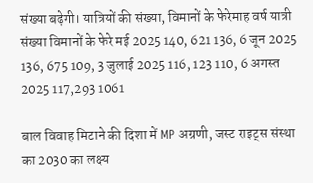संख्या बढ़ेगी। यात्रियों की संख्या, विमानों के फेरेमाह वर्ष यात्री संख्या विमानों के फेरे मई 2025 140, 621 136, 6 जून 2025 136, 675 109, 3 जुलाई 2025 116, 123 110, 6 अगस्त 2025 117,293 1061

बाल विवाह मिटाने की दिशा में MP अग्रणी, जस्ट राइट्स संस्था का 2030 का लक्ष्य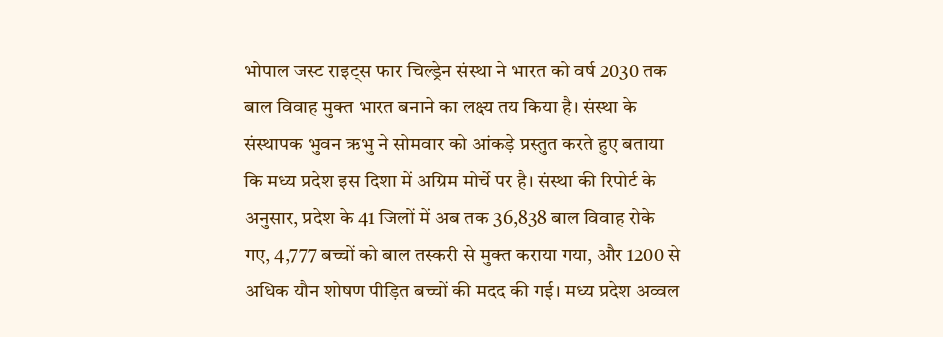भोपाल जस्ट राइट्स फार चिल्ड्रेन संस्था ने भारत को वर्ष 2030 तक बाल विवाह मुक्त भारत बनाने का लक्ष्य तय किया है। संस्था के संस्थापक भुवन ऋभु ने सोमवार को आंकड़े प्रस्तुत करते हुए बताया कि मध्य प्रदेश इस दिशा में अग्रिम मोर्चे पर है। संस्था की रिपोर्ट के अनुसार, प्रदेश के 41 जिलों में अब तक 36,838 बाल विवाह रोके गए, 4,777 बच्चों को बाल तस्करी से मुक्त कराया गया, और 1200 से अधिक यौन शोषण पीड़ित बच्चों की मदद की गई। मध्य प्रदेश अव्वल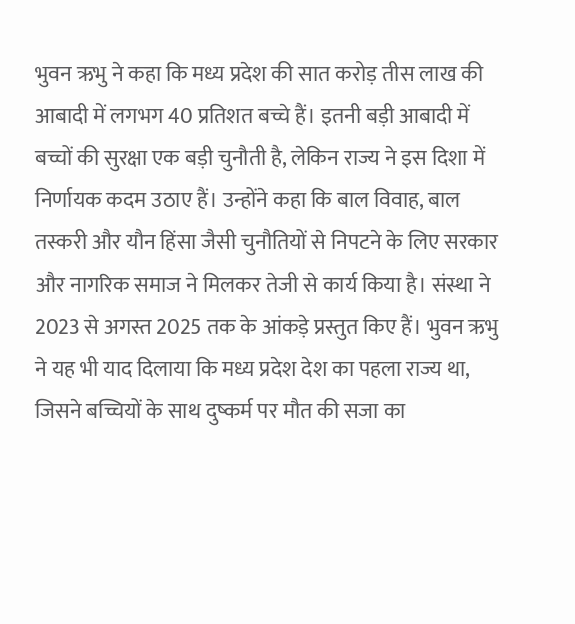भुवन ऋभु ने कहा कि मध्य प्रदेश की सात करोड़ तीस लाख की आबादी में लगभग 40 प्रतिशत बच्चे हैं। इतनी बड़ी आबादी में बच्चों की सुरक्षा एक बड़ी चुनौती है, लेकिन राज्य ने इस दिशा में निर्णायक कदम उठाए हैं। उन्होंने कहा कि बाल विवाह, बाल तस्करी और यौन हिंसा जैसी चुनौतियों से निपटने के लिए सरकार और नागरिक समाज ने मिलकर तेजी से कार्य किया है। संस्था ने 2023 से अगस्त 2025 तक के आंकड़े प्रस्तुत किए हैं। भुवन ऋभु ने यह भी याद दिलाया कि मध्य प्रदेश देश का पहला राज्य था, जिसने बच्चियों के साथ दुष्कर्म पर मौत की सजा का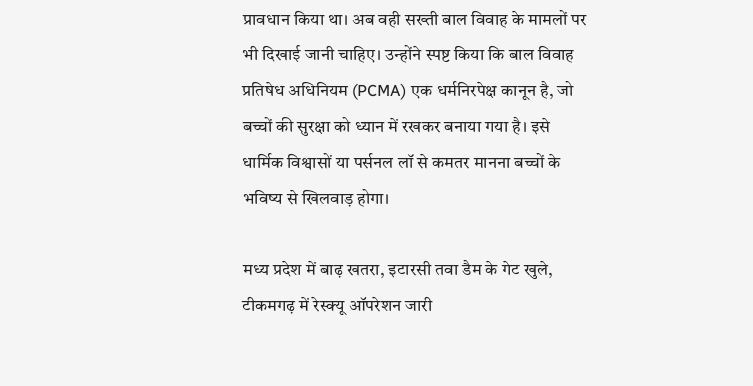प्रावधान किया था। अब वही सख्ती बाल विवाह के मामलों पर भी दिखाई जानी चाहिए। उन्होंने स्पष्ट किया कि बाल विवाह प्रतिषेध अधिनियम (PCMA) एक धर्मनिरपेक्ष कानून है, जो बच्चों की सुरक्षा को ध्यान में रखकर बनाया गया है। इसे धार्मिक विश्वासों या पर्सनल लॉ से कमतर मानना बच्चों के भविष्य से खिलवाड़ होगा।

मध्य प्रदेश में बाढ़ खतरा, इटारसी तवा डैम के गेट खुले, टीकमगढ़ में रेस्क्यू ऑपरेशन जारी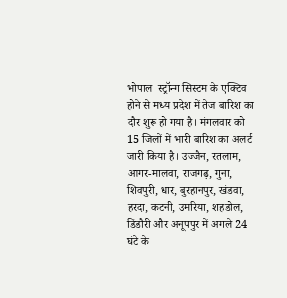भोपाल  स्ट्रॉन्ग सिस्टम के एक्टिव होने से मध्य प्रदेश में तेज बारिश का दौर शुरू हो गया है। मंगलवार को 15 जिलों में भारी बारिश का अलर्ट जारी किया है। उज्जैन, रतलाम, आगर-मालवा, राजगढ़, गुना, शिवपुरी, धार, बुरहानपुर, खंडवा, हरदा, कटनी, उमरिया, शहडोल, डिंडौरी और अनूपपुर में अगले 24 घंटे के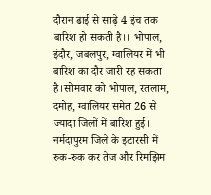दौरान ढाई से साढ़े 4 इंच तक बारिश हो सकती है।। भोपाल,  इंदौर, जबलपुर, ग्वालियर में भी बारिश का दौर जारी रह सकता है।सोमवार को भोपाल, रतलाम, दमोह, ग्वालियर समेत 26 से ज्यादा जिलों में बारिश हुई।  नर्मदापुरम जिले के इटारसी में रुक-रुक कर तेज और रिमझिम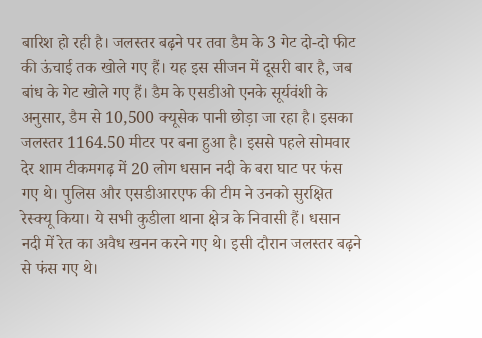बारिश हो रही है। जलस्तर बढ़ने पर तवा डैम के 3 गेट दो-दो फीट की ऊंचाई तक खोले गए हैं। यह इस सीजन में दूसरी बार है, जब बांध के गेट खोले गए हैं। डैम के एसडीओ एनके सूर्यवंशी के अनुसार, डैम से 10,500 क्यूसेक पानी छोड़ा जा रहा है। इसका जलस्तर 1164.50 मीटर पर बना हुआ है। इससे पहले सोमवार देर शाम टीकमगढ़ में 20 लोग धसान नदी के बरा घाट पर फंस गए थे। पुलिस और एसडीआरएफ की टीम ने उनको सुरक्षित रेस्क्यू किया। ये सभी कुडीला थाना क्षेत्र के निवासी हैं। धसान नदी में रेत का अवैध खनन करने गए थे। इसी दौरान जलस्तर बढ़ने से फंस गए थे।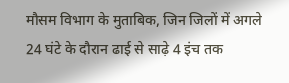मौसम विभाग के मुताबिक, जिन जिलों में अगले 24 घंटे के दौरान ढाई से साढ़े 4 इंच तक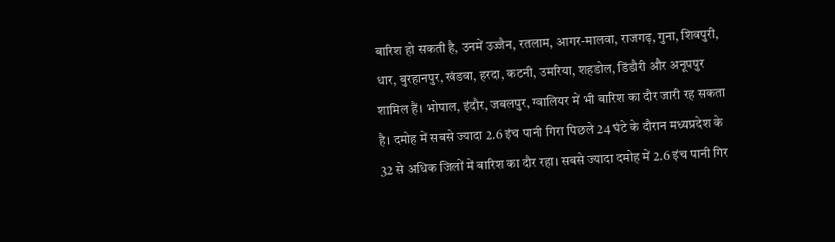बारिश हो सकती है, उनमें उज्जैन, रतलाम, आगर-मालवा, राजगढ़, गुना, शिवपुरी, धार, बुरहानपुर, खंडवा, हरदा, कटनी, उमरिया, शहडोल, डिंडौरी और अनूपपुर शामिल हैं। भोपाल, इंदौर, जबलपुर, ग्वालियर में भी बारिश का दौर जारी रह सकता है। दमोह में सबसे ज्यादा 2.6 इंच पानी गिरा पिछले 24 घंटे के दौरान मध्यप्रदेश के 32 से अधिक जिलों में बारिश का दौर रहा। सबसे ज्यादा दमोह में 2.6 इंच पानी गिर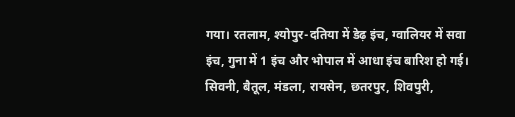गया। रतलाम, श्योपुर-दतिया में डेढ़ इंच, ग्वालियर में सवा इंच, गुना में 1 इंच और भोपाल में आधा इंच बारिश हो गई। सिवनी, बैतूल, मंडला, रायसेन, छतरपुर, शिवपुरी,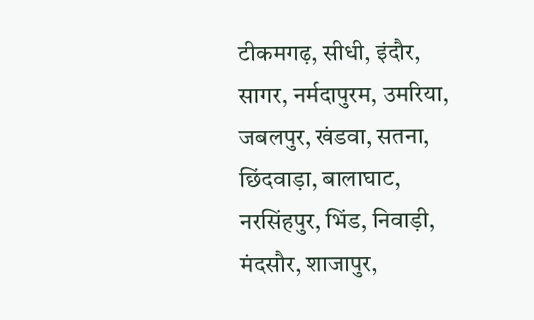टीकमगढ़, सीधी, इंदौर, सागर, नर्मदापुरम, उमरिया, जबलपुर, खंडवा, सतना, छिंदवाड़ा, बालाघाट, नरसिंहपुर, भिंड, निवाड़ी, मंदसौर, शाजापुर,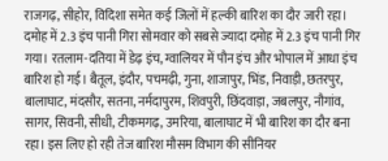राजगढ़, सीहोर, विदिशा समेत कई जिलों में हल्की बारिश का दौर जारी रहा। दमोह में 2.3 इंच पानी गिरा सोमवार को सबसे ज्यादा दमोह में 2.3 इंच पानी गिर गया। रतलाम-दतिया में डेढ़ इंच, ग्वालियर में पौन इंच और भोपाल में आधा इंच बारिश हो गई। बैतूल, इंदौर, पचमढ़ी, गुना, शाजापुर, भिंड, निवाड़ी, छतरपुर, बालाघाट, मंदसौर, सतना, नर्मदापुरम, शिवपुरी, छिंदवाड़ा, जबलपुर, नौगांव, सागर, सिवनी, सीधी, टीकमगढ़, उमरिया, बालाघाट में भी बारिश का दौर बना रहा। इस लिए हो रही तेज बारिश मौसम विभाग की सीनियर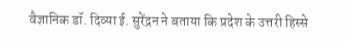वैज्ञानिक डॉ. दिव्या ई. सुरेंद्रन ने बताया कि प्रदेश के उत्तरी हिस्से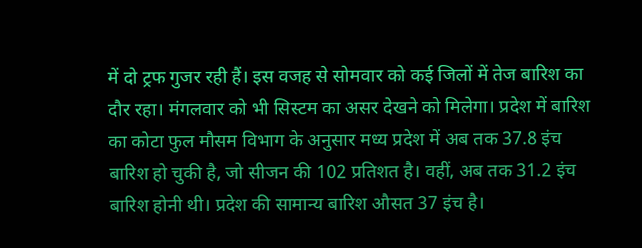में दो ट्रफ गुजर रही हैं। इस वजह से सोमवार को कई जिलों में तेज बारिश का दौर रहा। मंगलवार को भी सिस्टम का असर देखने को मिलेगा। प्रदेश में बारिश का कोटा फुल मौसम विभाग के अनुसार मध्य प्रदेश में अब तक 37.8 इंच बारिश हो चुकी है, जो सीजन की 102 प्रतिशत है। वहीं, अब तक 31.2 इंच बारिश होनी थी। प्रदेश की सामान्य बारिश औसत 37 इंच है।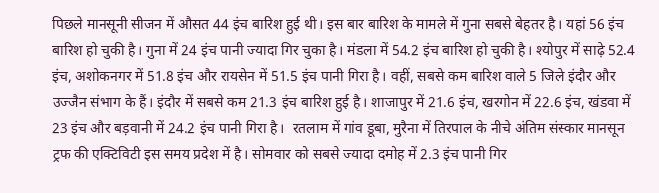पिछले मानसूनी सीजन में औसत 44 इंच बारिश हुई थी। इस बार बारिश के मामले में गुना सबसे बेहतर है। यहां 56 इंच बारिश हो चुकी है। गुना में 24 इंच पानी ज्यादा गिर चुका है। मंडला में 54.2 इंच बारिश हो चुकी है। श्योपुर में साढ़े 52.4 इंच, अशोकनगर में 51.8 इंच और रायसेन में 51.5 इंच पानी गिरा है। वहीं, सबसे कम बारिश वाले 5 जिले इंदौर और उज्जैन संभाग के हैं। इंदौर में सबसे कम 21.3 इंच बारिश हुई है। शाजापुर में 21.6 इंच, खरगोन में 22.6 इंच, खंडवा में 23 इंच और बड़वानी में 24.2 इंच पानी गिरा है।  रतलाम में गांव डूबा, मुरैना में तिरपाल के नीचे अंतिम संस्कार मानसून ट्रफ की एक्टिविटी इस समय प्रदेश में है। सोमवार को सबसे ज्यादा दमोह में 2.3 इंच पानी गिर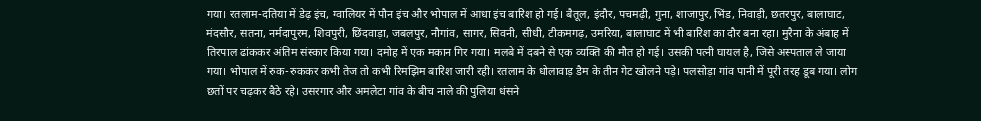गया। रतलाम-दतिया में डेढ़ इंच, ग्वालियर में पौन इंच और भोपाल में आधा इंच बारिश हो गई। बैतूल, इंदौर, पचमढ़ी, गुना, शाजापुर, भिंड, निवाड़ी, छतरपुर, बालाघाट, मंदसौर, सतना, नर्मदापुरम, शिवपुरी, छिंदवाड़ा, जबलपुर, नौगांव, सागर, सिवनी, सीधी, टीकमगढ़, उमरिया, बालाघाट में भी बारिश का दौर बना रहा। मुरैना के अंबाह में तिरपाल ढांककर अंतिम संस्कार किया गया। दमोह में एक मकान गिर गया। मलबे में दबने से एक व्यक्ति की मौत हो गई। उसकी पत्नी घायल है, जिसे अस्पताल ले जाया गया। भोपाल में रुक-रुककर कभी तेज तो कभी रिमझिम बारिश जारी रही। रतलाम के धोलावाड़ डैम के तीन गेट खोलने पड़े। पलसोड़ा गांव पानी में पूरी तरह डूब गया। लोग छतों पर चढ़कर बैठे रहे। उसरगार और अमलेटा गांव के बीच नाले की पुलिया धंसने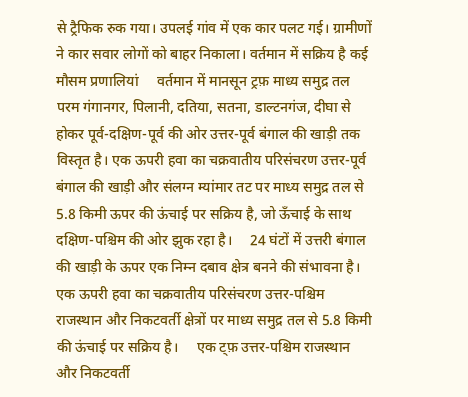से ट्रैफिक रुक गया। उपलई गांव में एक कार पलट गई। ग्रामीणों ने कार सवार लोगों को बाहर निकाला। वर्तमान में सक्रिय है कई मौसम प्रणालियां     वर्तमान में मानसून ट्रफ़ माध्य समुद्र तल परम गंगानगर, पिलानी, दतिया, सतना, डाल्टनगंज, दीघा से होकर पूर्व-दक्षिण-पूर्व की ओर उत्तर-पूर्व बंगाल की खाड़ी तक विस्तृत है। एक ऊपरी हवा का चक्रवातीय परिसंचरण उत्तर-पूर्व बंगाल की खाड़ी और संलग्न म्यांमार तट पर माध्य समुद्र तल से 5.8 किमी ऊपर की ऊंचाई पर सक्रिय है, जो ऊँचाई के साथ दक्षिण-पश्चिम की ओर झुक रहा है।     24 घंटों में उत्तरी बंगाल की खाड़ी के ऊपर एक निम्न दबाव क्षेत्र बनने की संभावना है। एक ऊपरी हवा का चक्रवातीय परिसंचरण उत्तर-पश्चिम राजस्थान और निकटवर्ती क्षेत्रों पर माध्य समुद्र तल से 5.8 किमी की ऊंचाई पर सक्रिय है।     एक ट्फ़ उत्तर-पश्चिम राजस्थान और निकटवर्ती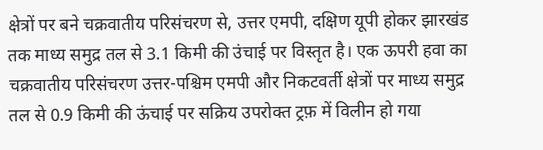क्षेत्रों पर बने चक्रवातीय परिसंचरण से, उत्तर एमपी, दक्षिण यूपी होकर झारखंड तक माध्य समुद्र तल से 3.1 किमी की उंचाई पर विस्तृत है। एक ऊपरी हवा का चक्रवातीय परिसंचरण उत्तर-पश्चिम एमपी और निकटवर्ती क्षेत्रों पर माध्य समुद्र तल से 0.9 किमी की ऊंचाई पर सक्रिय उपरोक्त ट्रफ़ में विलीन हो गया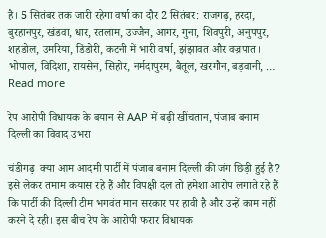है। 5 सितंबर तक जारी रहेगा वर्षा का दौर 2 सितंबर: राजगढ़, हरदा, बुरहानपुर, खंडवा, धार, रतलाम, उज्जैन, आगर, गुना, शिवपुरी, अनुपपुर, शहडोल, उमरिया, डिंडोरी, कटनी में भारी वर्षा, झंझावत और वज्रपात। भोपाल, विदिशा, रायसेन, सिहोर, नर्मदापुरम, बैतूल, खरगौन, बड़वानी, … Read more

रेप आरोपी विधायक के बयान से AAP में बढ़ी खींचतान, पंजाब बनाम दिल्ली का विवाद उभरा

चंडीगढ़  क्या आम आदमी पार्टी में पंजाब बनाम दिल्ली की जंग छिड़ी हुई है? इसे लेकर तमाम कयास रहे हैं और विपक्षी दल तो हमेशा आरोप लगाते रहे हैं कि पार्टी की दिल्ली टीम भगवंत मान सरकार पर हावी है और उन्हें काम नहीं करने दे रही। इस बीच रेप के आरोपी फरार विधायक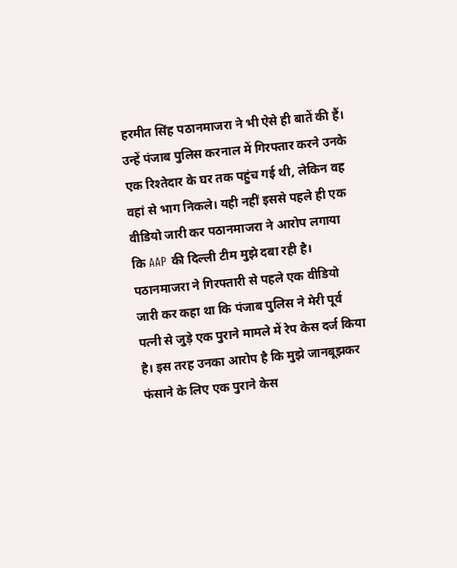हरमीत सिंह पठानमाजरा ने भी ऐसे ही बातें की हैं। उन्हें पंजाब पुलिस करनाल में गिरफ्तार करने उनके एक रिश्तेदार के घर तक पहुंच गई थी, लेकिन वह वहां से भाग निकले। यही नहीं इससे पहले ही एक वीडियो जारी कर पठानमाजरा ने आरोप लगाया कि AAP की दिल्ली टीम मुझे दबा रही है। पठानमाजरा ने गिरफ्तारी से पहले एक वीडियो जारी कर कहा था कि पंजाब पुलिस ने मेरी पूर्व पत्नी से जुड़े एक पुराने मामले में रेप केस दर्ज किया है। इस तरह उनका आरोप है कि मुझे जानबूझकर फंसाने के लिए एक पुराने केस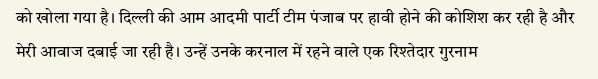को खोला गया है। दिल्ली की आम आदमी पार्टी टीम पंजाब पर हावी होने की कोशिश कर रही है और मेरी आवाज दबाई जा रही है। उन्हें उनके करनाल में रहने वाले एक रिश्तेदार गुरनाम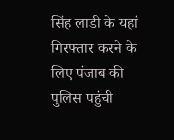सिंह लाडी के यहां गिरफ्तार करने के लिए पंजाब की पुलिस पहुंची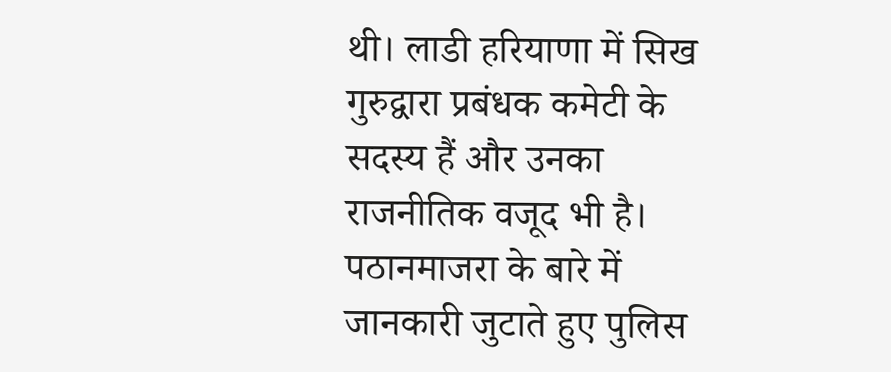थी। लाडी हरियाणा में सिख गुरुद्वारा प्रबंधक कमेटी के सदस्य हैं और उनका राजनीतिक वजूद भी है। पठानमाजरा के बारे में जानकारी जुटाते हुए पुलिस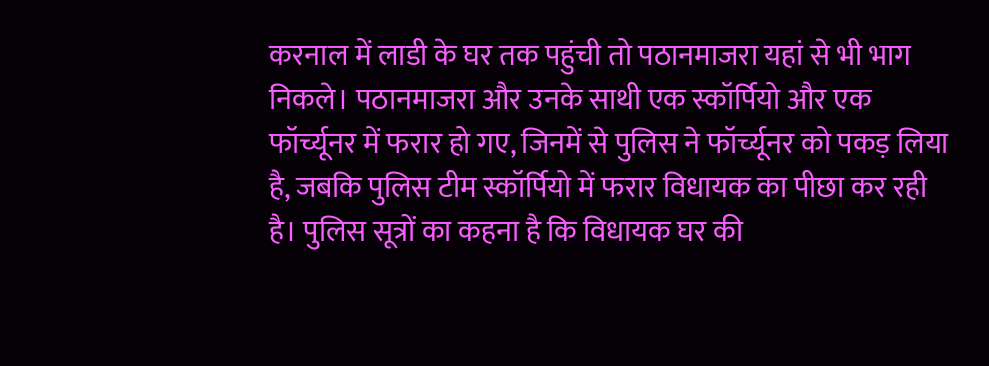करनाल में लाडी के घर तक पहुंची तो पठानमाजरा यहां से भी भाग निकले। पठानमाजरा और उनके साथी एक स्कॉर्पियो और एक फॉर्च्यूनर में फरार हो गए, जिनमें से पुलिस ने फॉर्च्यूनर को पकड़ लिया है, जबकि पुलिस टीम स्कॉर्पियो में फरार विधायक का पीछा कर रही है। पुलिस सूत्रों का कहना है कि विधायक घर की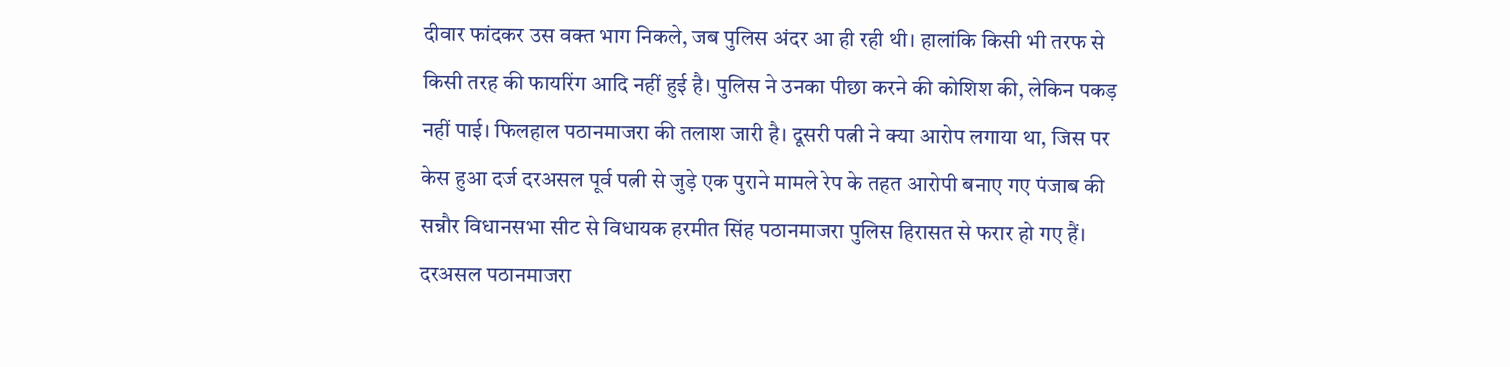दीवार फांदकर उस वक्त भाग निकले, जब पुलिस अंदर आ ही रही थी। हालांकि किसी भी तरफ से किसी तरह की फायरिंग आदि नहीं हुई है। पुलिस ने उनका पीछा करने की कोशिश की, लेकिन पकड़ नहीं पाई। फिलहाल पठानमाजरा की तलाश जारी है। दूसरी पत्नी ने क्या आरोप लगाया था, जिस पर केस हुआ दर्ज दरअसल पूर्व पत्नी से जुड़े एक पुराने मामले रेप के तहत आरोपी बनाए गए पंजाब की सन्नौर विधानसभा सीट से विधायक हरमीत सिंह पठानमाजरा पुलिस हिरासत से फरार हो गए हैं। दरअसल पठानमाजरा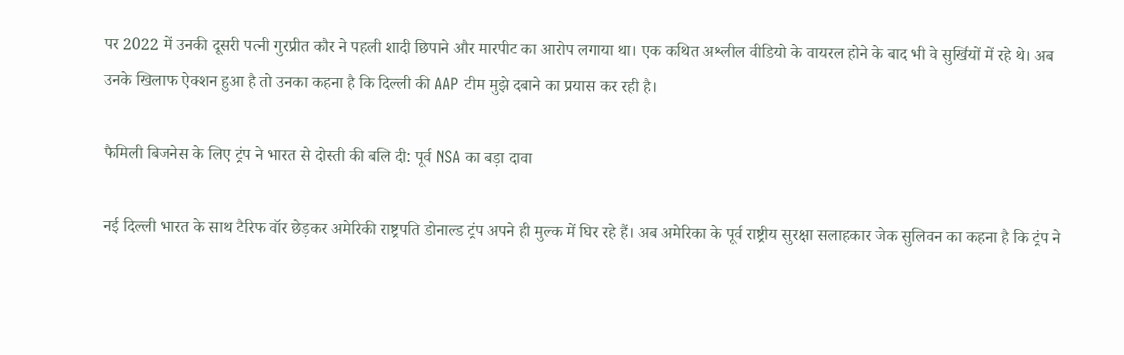पर 2022 में उनकी दूसरी पत्नी गुरप्रीत कौर ने पहली शादी छिपाने और मारपीट का आरोप लगाया था। एक कथित अश्लील वीडियो के वायरल होने के बाद भी वे सुर्खियों में रहे थे। अब उनके खिलाफ ऐक्शन हुआ है तो उनका कहना है कि दिल्ली की AAP टीम मुझे दबाने का प्रयास कर रही है।

फैमिली बिजनेस के लिए ट्रंप ने भारत से दोस्ती की बलि दी: पूर्व NSA का बड़ा दावा

नई दिल्ली भारत के साथ टैरिफ वॉर छेड़कर अमेरिकी राष्ट्रपति डोनाल्ड ट्रंप अपने ही मुल्क में घिर रहे हैं। अब अमेरिका के पूर्व राष्ट्रीय सुरक्षा सलाहकार जेक सुलिवन का कहना है कि ट्रंप ने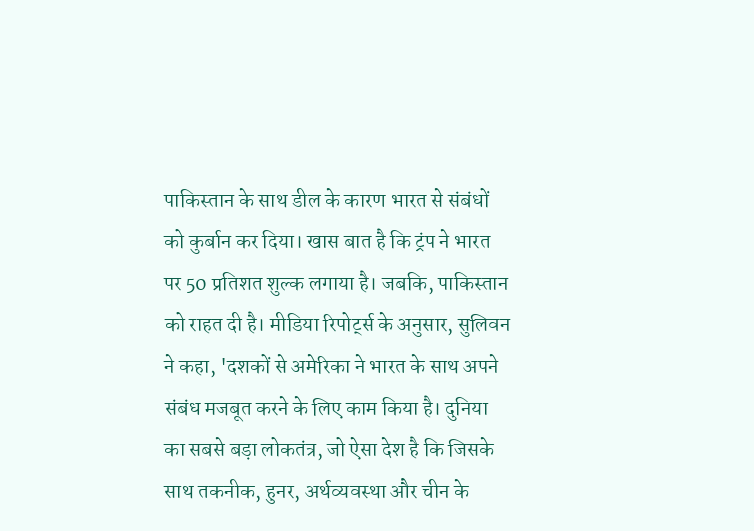पाकिस्तान के साथ डील के कारण भारत से संबंधों को कुर्बान कर दिया। खास बात है कि ट्रंप ने भारत पर 50 प्रतिशत शुल्क लगाया है। जबकि, पाकिस्तान को राहत दी है। मीडिया रिपोर्ट्स के अनुसार, सुलिवन ने कहा, 'दशकों से अमेरिका ने भारत के साथ अपने संबंध मजबूत करने के लिए काम किया है। दुनिया का सबसे बड़ा लोकतंत्र, जो ऐसा देश है कि जिसके साथ तकनीक, हुनर, अर्थव्यवस्था और चीन के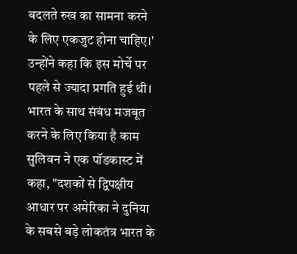बदलते रुख का सामना करने के लिए एकजुट होना चाहिए।' उन्होंने कहा कि इस मोर्चे पर पहले से ज्यादा प्रगति हुई थी। भारत के साथ संबंध मजबूत करने के लिए किया है काम सुलिवन ने एक पॉडकास्ट में कहा, "दशकों से द्विपक्षीय आधार पर अमेरिका ने दुनिया के सबसे बड़े लोकतंत्र भारत के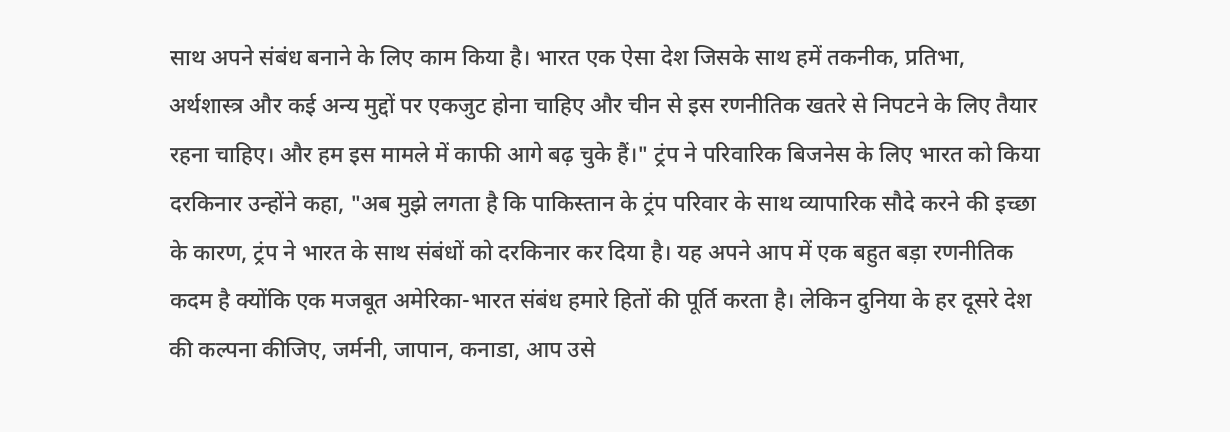साथ अपने संबंध बनाने के लिए काम किया है। भारत एक ऐसा देश जिसके साथ हमें तकनीक, प्रतिभा, अर्थशास्त्र और कई अन्य मुद्दों पर एकजुट होना चाहिए और चीन से इस रणनीतिक खतरे से निपटने के लिए तैयार रहना चाहिए। और हम इस मामले में काफी आगे बढ़ चुके हैं।" ट्रंप ने परिवारिक बिजनेस के लिए भारत को किया दरकिनार उन्होंने कहा, "अब मुझे लगता है कि पाकिस्तान के ट्रंप परिवार के साथ व्यापारिक सौदे करने की इच्छा के कारण, ट्रंप ने भारत के साथ संबंधों को दरकिनार कर दिया है। यह अपने आप में एक बहुत बड़ा रणनीतिक कदम है क्योंकि एक मजबूत अमेरिका-भारत संबंध हमारे हितों की पूर्ति करता है। लेकिन दुनिया के हर दूसरे देश की कल्पना कीजिए, जर्मनी, जापान, कनाडा, आप उसे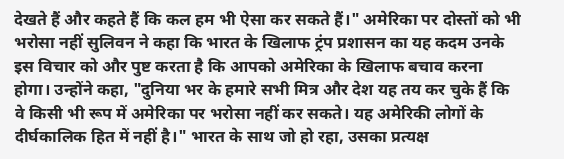देखते हैं और कहते हैं कि कल हम भी ऐसा कर सकते हैं।" अमेरिका पर दोस्तों को भी भरोसा नहीं सुलिवन ने कहा कि भारत के खिलाफ ट्रंप प्रशासन का यह कदम उनके इस विचार को और पुष्ट करता है कि आपको अमेरिका के खिलाफ बचाव करना होगा। उन्होंने कहा, "दुनिया भर के हमारे सभी मित्र और देश यह तय कर चुके हैं कि वे किसी भी रूप में अमेरिका पर भरोसा नहीं कर सकते। यह अमेरिकी लोगों के दीर्घकालिक हित में नहीं है।" भारत के साथ जो हो रहा, उसका प्रत्यक्ष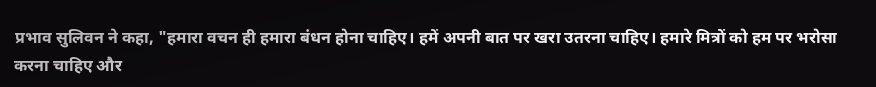प्रभाव सुलिवन ने कहा, "हमारा वचन ही हमारा बंधन होना चाहिए। हमें अपनी बात पर खरा उतरना चाहिए। हमारे मित्रों को हम पर भरोसा करना चाहिए और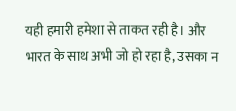यही हमारी हमेशा से ताकत रही है। और भारत के साथ अभी जो हो रहा है, उसका न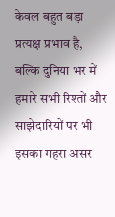केवल बहुत बड़ा प्रत्यक्ष प्रभाव है, बल्कि दुनिया भर में हमारे सभी रिश्तों और साझेदारियों पर भी इसका गहरा असर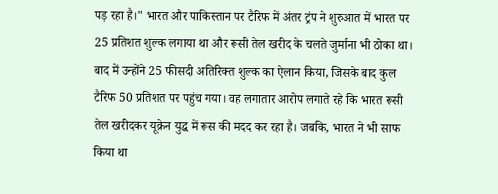पड़ रहा है।" भारत और पाकिस्तान पर टैरिफ में अंतर ट्रंप ने शुरुआत में भारत पर 25 प्रतिशत शुल्क लगाया था और रूसी तेल खरीद के चलते जुर्माना भी ठोका था। बाद में उन्होंने 25 फीसदी अतिरिक्त शुल्क का ऐलान किया, जिसके बाद कुल टैरिफ 50 प्रतिशत पर पहुंच गया। वह लगातार आरोप लगाते रहे कि भारत रूसी तेल खरीदकर यूक्रेन युद्ध में रूस की मदद कर रहा है। जबकि, भारत ने भी साफ किया था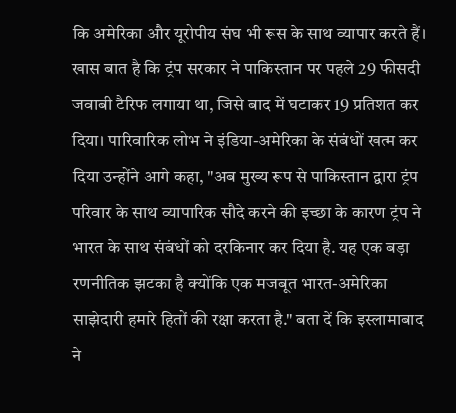कि अमेरिका और यूरोपीय संघ भी रूस के साथ व्यापार करते हैं। खास बात है कि ट्रंप सरकार ने पाकिस्तान पर पहले 29 फीसदी जवाबी टैरिफ लगाया था, जिसे बाद में घटाकर 19 प्रतिशत कर दिया। पारिवारिक लोभ ने इंडिया-अमेरिका के संबंधों खत्म कर दिया उन्होंने आगे कहा, "अब मुख्य रूप से पाकिस्तान द्वारा ट्रंप परिवार के साथ व्यापारिक सौदे करने की इच्छा के कारण ट्रंप ने भारत के साथ संबंधों को दरकिनार कर दिया है. यह एक बड़ा रणनीतिक झटका है क्योंकि एक मजबूत भारत-अमेरिका साझेदारी हमारे हितों की रक्षा करता है." बता दें कि इस्लामाबाद ने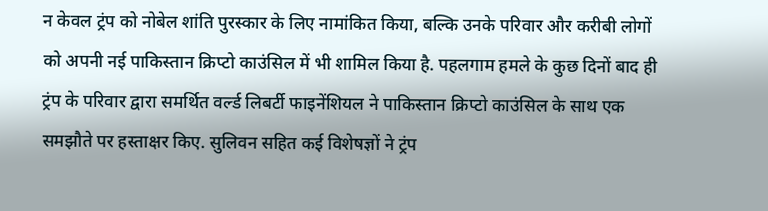न केवल ट्रंप को नोबेल शांति पुरस्कार के लिए नामांकित किया, बल्कि उनके परिवार और करीबी लोगों को अपनी नई पाकिस्तान क्रिप्टो काउंसिल में भी शामिल किया है. पहलगाम हमले के कुछ दिनों बाद ही ट्रंप के परिवार द्वारा समर्थित वर्ल्ड लिबर्टी फाइनेंशियल ने पाकिस्तान क्रिप्टो काउंसिल के साथ एक समझौते पर हस्ताक्षर किए. सुलिवन सहित कई विशेषज्ञों ने ट्रंप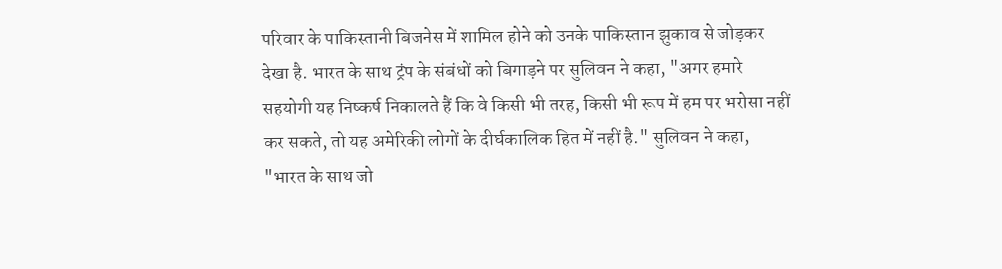परिवार के पाकिस्तानी बिजनेस में शामिल होने को उनके पाकिस्तान झुकाव से जोड़कर देखा है. भारत के साथ ट्रंप के संबंधों को बिगाड़ने पर सुलिवन ने कहा, "अगर हमारे सहयोगी यह निष्कर्ष निकालते हैं कि वे किसी भी तरह, किसी भी रूप में हम पर भरोसा नहीं कर सकते, तो यह अमेरिकी लोगों के दीर्घकालिक हित में नहीं है." सुलिवन ने कहा, "भारत के साथ जो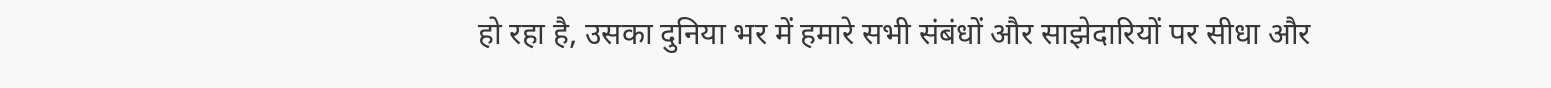हो रहा है, उसका दुनिया भर में हमारे सभी संबंधों और साझेदारियों पर सीधा और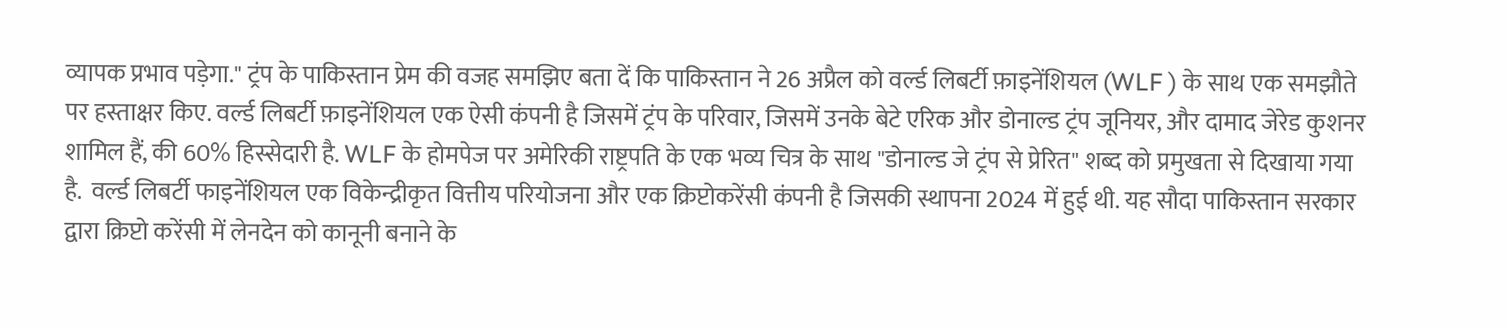व्यापक प्रभाव पड़ेगा." ट्रंप के पाकिस्तान प्रेम की वजह समझिए बता दें कि पाकिस्तान ने 26 अप्रैल को वर्ल्ड लिबर्टी फ़ाइनेंशियल (WLF ) के साथ एक समझौते पर हस्ताक्षर किए. वर्ल्ड लिबर्टी फ़ाइनेंशियल एक ऐसी कंपनी है जिसमें ट्रंप के परिवार, जिसमें उनके बेटे एरिक और डोनाल्ड ट्रंप जूनियर, और दामाद जेरेड कुशनर शामिल हैं, की 60% हिस्सेदारी है. WLF के होमपेज पर अमेरिकी राष्ट्रपति के एक भव्य चित्र के साथ "डोनाल्ड जे ट्रंप से प्रेरित" शब्द को प्रमुखता से दिखाया गया है.  वर्ल्ड लिबर्टी फाइनेंशियल एक विकेन्द्रीकृत वित्तीय परियोजना और एक क्रिप्टोकरेंसी कंपनी है जिसकी स्थापना 2024 में हुई थी. यह सौदा पाकिस्तान सरकार द्वारा क्रिप्टो करेंसी में लेनदेन को कानूनी बनाने के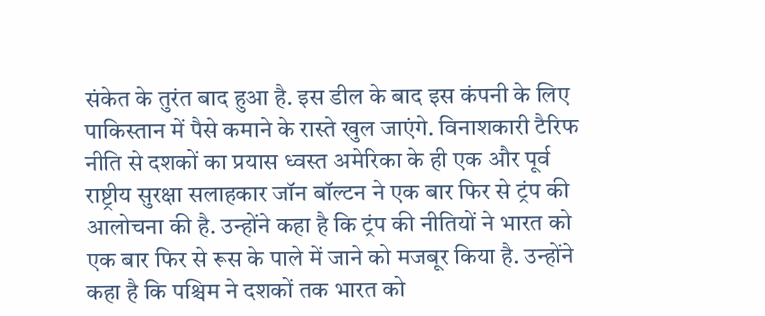संकेत के तुरंत बाद हुआ है. इस डील के बाद इस कंपनी के लिए पाकिस्तान में पैसे कमाने के रास्ते खुल जाएंगे. विनाशकारी टैरिफ नीति से दशकों का प्रयास ध्वस्त अमेरिका के ही एक और पूर्व राष्ट्रीय सुरक्षा सलाहकार जॉन बॉल्टन ने एक बार फिर से ट्रंप की आलोचना की है. उन्होंने कहा है कि ट्रंप की नीतियों ने भारत को एक बार फिर से रूस के पाले में जाने को मजबूर किया है. उन्होंने कहा है कि पश्चिम ने दशकों तक भारत को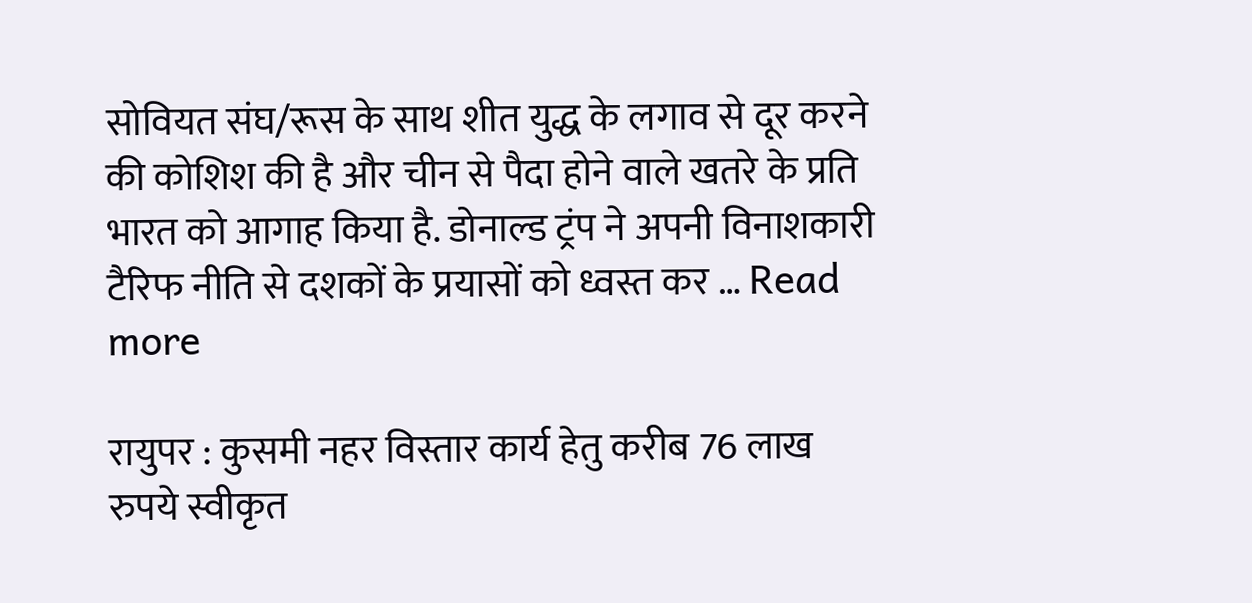सोवियत संघ/रूस के साथ शीत युद्ध के लगाव से दूर करने की कोशिश की है और चीन से पैदा होने वाले खतरे के प्रति भारत को आगाह किया है. डोनाल्ड ट्रंप ने अपनी विनाशकारी टैरिफ नीति से दशकों के प्रयासों को ध्वस्त कर … Read more

रायुपर : कुसमी नहर विस्तार कार्य हेतु करीब 76 लाख रुपये स्वीकृत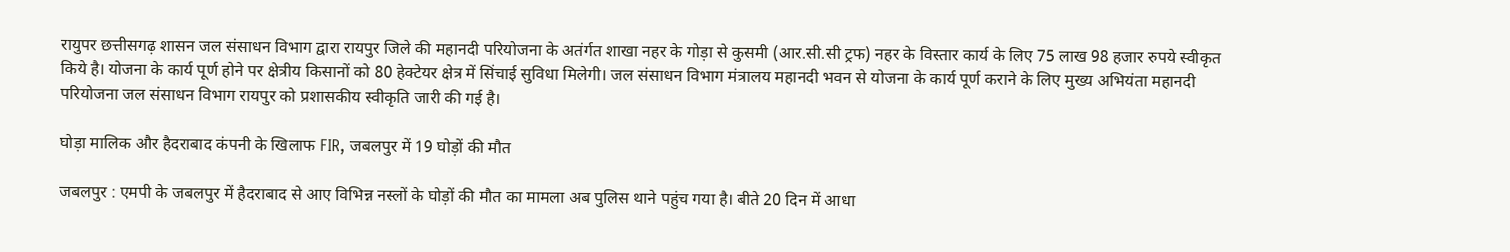रायुपर छत्तीसगढ़ शासन जल संसाधन विभाग द्वारा रायपुर जिले की महानदी परियोजना के अतंर्गत शाखा नहर के गोड़ा से कुसमी (आर.सी.सी ट्रफ) नहर के विस्तार कार्य के लिए 75 लाख 98 हजार रुपये स्वीकृत किये है। योजना के कार्य पूर्ण होने पर क्षेत्रीय किसानों को 80 हेक्टेयर क्षेत्र में सिंचाई सुविधा मिलेगी। जल संसाधन विभाग मंत्रालय महानदी भवन से योजना के कार्य पूर्ण कराने के लिए मुख्य अभियंता महानदी परियोजना जल संसाधन विभाग रायपुर को प्रशासकीय स्वीकृति जारी की गई है।

घोड़ा मालिक और हैदराबाद कंपनी के खिलाफ FIR, जबलपुर में 19 घोड़ों की मौत

जबलपुर : एमपी के जबलपुर में हैदराबाद से आए विभिन्न नस्लों के घोड़ों की मौत का मामला अब पुलिस थाने पहुंच गया है। बीते 20 दिन में आधा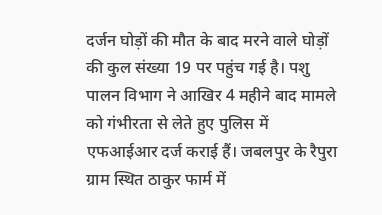दर्जन घोड़ों की मौत के बाद मरने वाले घोड़ों की कुल संख्या 19 पर पहुंच गई है। पशु पालन विभाग ने आखिर 4 महीने बाद मामले को गंभीरता से लेते हुए पुलिस में एफआईआर दर्ज कराई हैं। जबलपुर के रैपुरा ग्राम स्थित ठाकुर फार्म में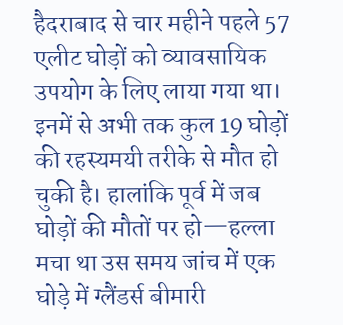हैदराबाद से चार महीने पहले 57 एलीट घोड़ों को व्यावसायिक उपयोग के लिए लाया गया था। इनमें से अभी तक कुल 19 घोड़ों की रहस्यमयी तरीके से मौत हो चुकी है। हालांकि पूर्व में जब घोड़ों की मौतों पर हो—हल्ला मचा था उस समय जांच में एक घोड़े में ग्लैंडर्स बीमारी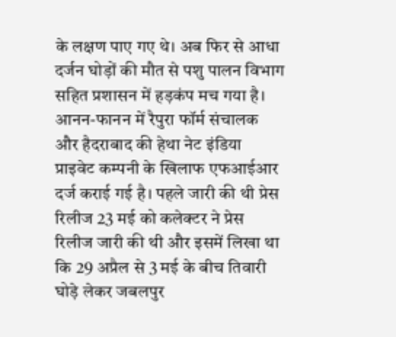के लक्षण पाए गए थे। अब फिर से आधा दर्जन घोड़ों की मौत से पशु पालन विभाग सहित प्रशासन में हड़कंप मच गया है। आनन-फानन में रैपुरा फॉर्म संचालक और हैदराबाद की हेथा नेट इंडिया प्राइवेट कम्पनी के खिलाफ एफआईआर दर्ज कराई गई है। पहले जारी की थी प्रेस रिलीज 23 मई को कलेक्टर ने प्रेस रिलीज जारी की थी और इसमें लिखा था कि 29 अप्रैल से 3 मई के बीच तिवारी घोड़े लेकर जबलपुर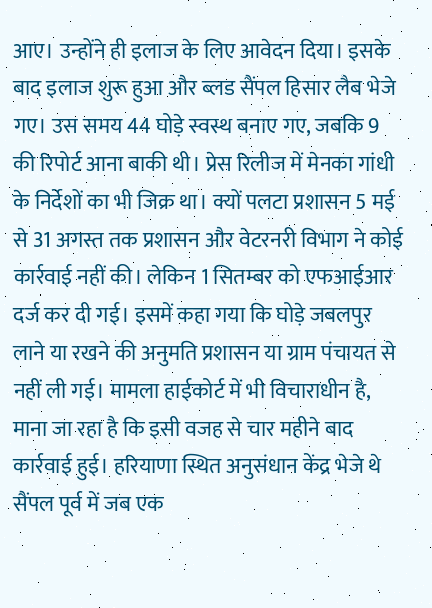आए। उन्होंने ही इलाज के लिए आवेदन दिया। इसके बाद इलाज शुरू हुआ और ब्लड सैंपल हिसार लैब भेजे गए। उस समय 44 घोड़े स्वस्थ बनाए गए, जबकि 9 की रिपोर्ट आना बाकी थी। प्रेस रिलीज में मेनका गांधी के निर्देशों का भी जिक्र था। क्यों पलटा प्रशासन 5 मई से 31 अगस्त तक प्रशासन और वेटरनरी विभाग ने कोई कार्रवाई नहीं की। लेकिन 1 सितम्बर को एफआईआर दर्ज कर दी गई। इसमें कहा गया कि घोड़े जबलपुर लाने या रखने की अनुमति प्रशासन या ग्राम पंचायत से नहीं ली गई। मामला हाईकोर्ट में भी विचाराधीन है, माना जा रहा है कि इसी वजह से चार महीने बाद कार्रवाई हुई। हरियाणा स्थित अनुसंधान केंद्र भेजे थे सैंपल पूर्व में जब एक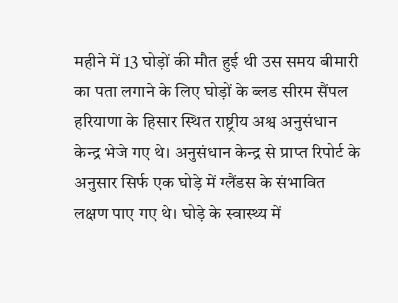महीने में 13 घोड़ों की मौत हुई थी उस समय बीमारी का पता लगाने के लिए घोड़ों के ब्लड सीरम सैंपल हरियाणा के हिसार स्थित राष्ट्रीय अश्व अनुसंधान केन्द्र भेजे गए थे। अनुसंधान केन्द्र से प्राप्त रिपोर्ट के अनुसार सिर्फ एक घोड़े में ग्लैंडस के संभावित लक्षण पाए गए थे। घोड़े के स्वास्थ्य में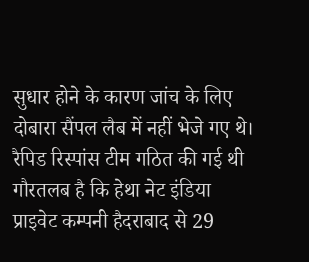सुधार होने के कारण जांच के लिए दोबारा सैंपल लैब में नहीं भेजे गए थे। रैपिड रिस्पांस टीम गठित की गई थी गौरतलब है कि हेथा नेट इंडिया प्राइवेट कम्पनी हैदराबाद से 29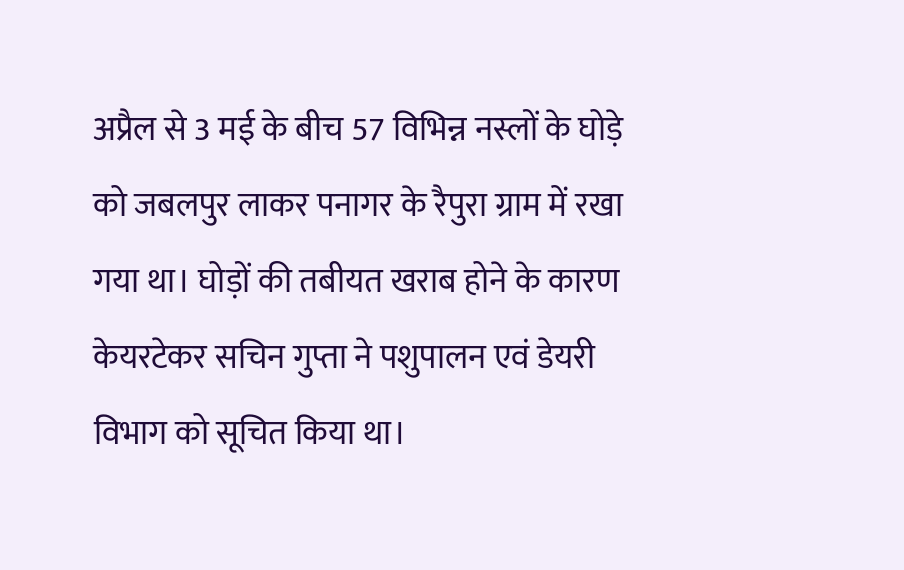अप्रैल से 3 मई के बीच 57 विभिन्न नस्लों के घोड़े को जबलपुर लाकर पनागर के रैपुरा ग्राम में रखा गया था। घोड़ों की तबीयत खराब होने के कारण केयरटेकर सचिन गुप्ता ने पशुपालन एवं डेयरी विभाग को सूचित किया था।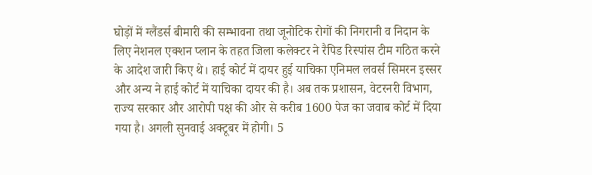घोड़ों में ग्लैंडर्स बीमारी की सम्भावना तथा जूनोटिक रोगों की निगरानी व निदान के लिए नेशनल एक्शन प्लान के तहत जिला कलेक्टर ने रैपिड रिस्पांस टीम गठित करने के आदेश जारी किए थे। हाई कोर्ट में दायर हुई याचिका एनिमल लवर्स सिमरन इस्सर और अन्य ने हाई कोर्ट में याचिका दायर की है। अब तक प्रशासन, वेटरनरी विभाग, राज्य सरकार और आरोपी पक्ष की ओर से करीब 1600 पेज का जवाब कोर्ट में दिया गया है। अगली सुनवाई अक्टूबर में होगी। 5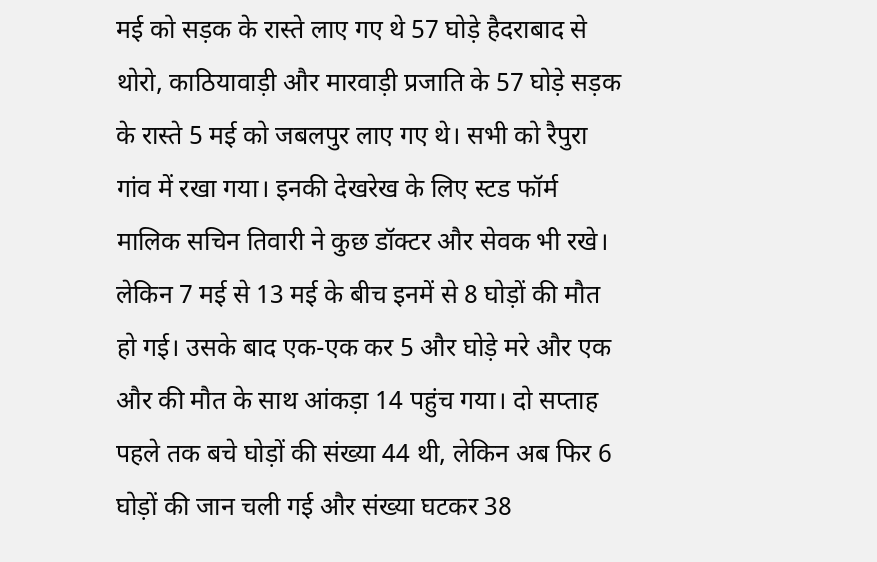मई को सड़क के रास्ते लाए गए थे 57 घोड़े हैदराबाद से थोरो, काठियावाड़ी और मारवाड़ी प्रजाति के 57 घोड़े सड़क के रास्ते 5 मई को जबलपुर लाए गए थे। सभी को रैपुरा गांव में रखा गया। इनकी देखरेख के लिए स्टड फॉर्म मालिक सचिन तिवारी ने कुछ डॉक्टर और सेवक भी रखे। लेकिन 7 मई से 13 मई के बीच इनमें से 8 घोड़ों की मौत हो गई। उसके बाद एक-एक कर 5 और घोड़े मरे और एक और की मौत के साथ आंकड़ा 14 पहुंच गया। दो सप्ताह पहले तक बचे घोड़ों की संख्या 44 थी, लेकिन अब फिर 6 घोड़ों की जान चली गई और संख्या घटकर 38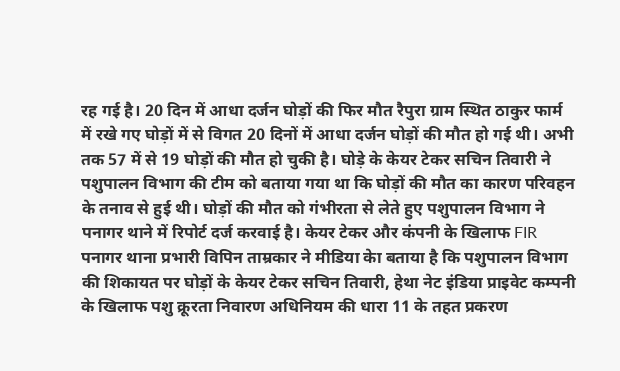रह गई है। 20 दिन में आधा दर्जन घोड़ों की फिर मौत रैपुरा ग्राम स्थित ठाकुर फार्म में रखे गए घोड़ों में से विगत 20 दिनों में आधा दर्जन घोड़ों की मौत हो गई थी। अभी तक 57 में से 19 घोड़ों की मौत हो चुकी है। घोड़े के केयर टेकर सचिन तिवारी ने पशुपालन विभाग की टीम को बताया गया था कि घोड़ों की मौत का कारण परिवहन के तनाव से हुई थी। घोड़ों की मौत को गंभीरता से लेते हुए पशुपालन विभाग ने पनागर थाने में रिपोर्ट दर्ज करवाई है। केयर टेकर और कंपनी के खिलाफ FIR पनागर थाना प्रभारी विपिन ताम्रकार ने मीडिया केा बताया है कि पशुपालन विभाग की शिकायत पर घोड़ों के केयर टेकर सचिन तिवारी, हेथा नेट इंडिया प्राइवेट कम्पनी के खिलाफ पशु क्रूरता निवारण अधिनियम की धारा 11 के तहत प्रकरण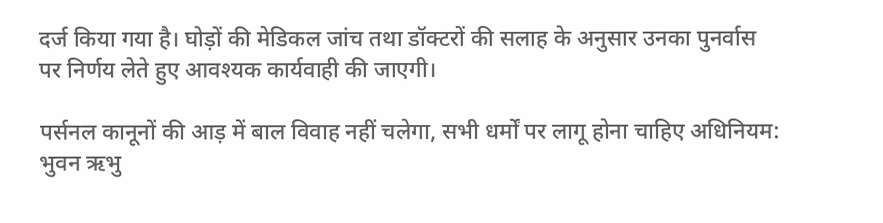दर्ज किया गया है। घोड़ों की मेडिकल जांच तथा डॉक्टरों की सलाह के अनुसार उनका पुनर्वास पर निर्णय लेते हुए आवश्यक कार्यवाही की जाएगी।

पर्सनल कानूनों की आड़ में बाल विवाह नहीं चलेगा, सभी धर्मों पर लागू होना चाहिए अधिनियम: भुवन ऋभु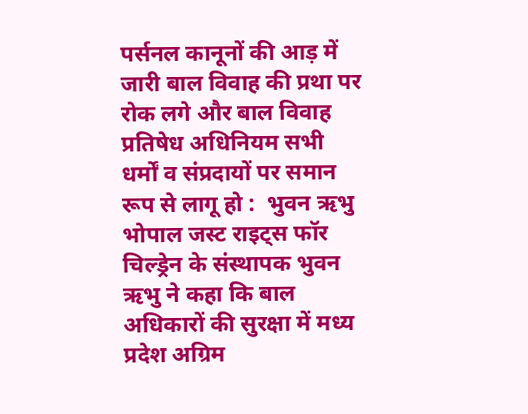पर्सनल कानूनों की आड़ में जारी बाल विवाह की प्रथा पर रोक लगे और बाल विवाह प्रतिषेध अधिनियम सभी धर्मों व संप्रदायों पर समान रूप से लागू हो :  भुवन ऋभु भोपाल जस्ट राइट्स फॉर चिल्ड्रेन के संस्थापक भुवन ऋभु ने कहा कि बाल अधिकारों की सुरक्षा में मध्य प्रदेश अग्रिम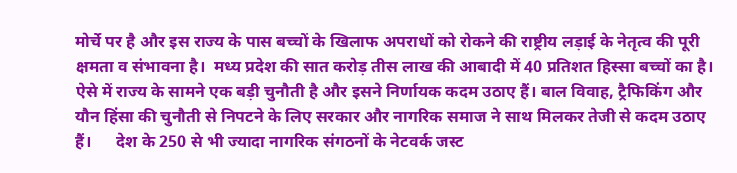मोर्चे पर है और इस राज्य के पास बच्चों के खिलाफ अपराधों को रोकने की राष्ट्रीय लड़ाई के नेतृत्व की पूरी क्षमता व संभावना है।  मध्य प्रदेश की सात करोड़ तीस लाख की आबादी में 40 प्रतिशत हिस्सा बच्चों का है। ऐसे में राज्य के सामने एक बड़ी चुनौती है और इसने निर्णायक कदम उठाए हैं। बाल विवाह, ट्रैफिकिंग और यौन हिंसा की चुनौती से निपटने के लिए सरकार और नागरिक समाज ने साथ मिलकर तेजी से कदम उठाए हैं।      देश के 250 से भी ज्यादा नागरिक संगठनों के नेटवर्क जस्ट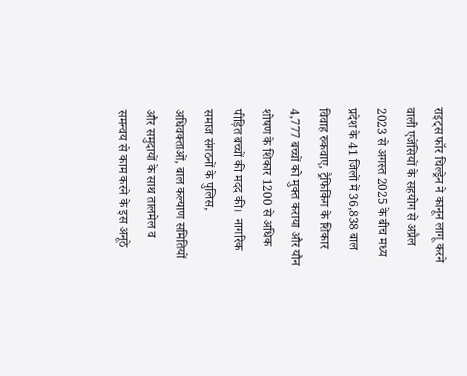राइट्स फॉर चिल्ड्रेन ने कानून लागू करने वाली एजेंसियों के सहयोग से अप्रैल 2023 से अगस्त 2025 के बीच मध्य प्रदेश के 41 जिलों में 36,838 बाल विवाह रुकवाए, ट्रैफिकिंग के शिकार 4,777 बच्चों को मुक्त कराया और यौन शोषण के शिकार 1200 से अधिक पीड़ित बच्चों की मदद की।  नागरिक समाज संगठनों के पुलिस, अधिवक्ताओं, बाल कल्याण समितियों और समुदायों के साथ तालमेल व समन्वय से काम करने के इस अनूठे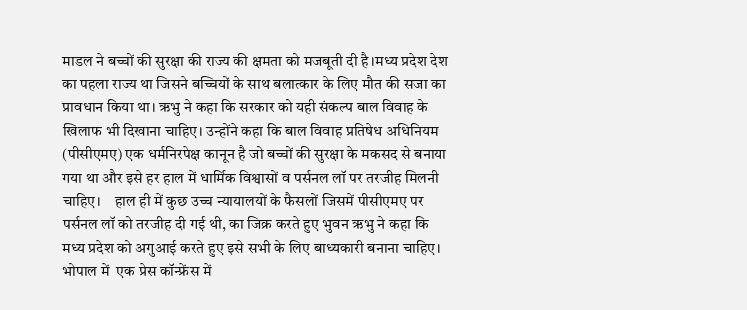माडल ने बच्चों की सुरक्षा की राज्य की क्षमता को मजबूती दी है।मध्य प्रदेश देश का पहला राज्य था जिसने बच्चियों के साथ बलात्कार के लिए मौत की सजा का प्रावधान किया था। ऋभु ने कहा कि सरकार को यही संकल्प बाल विवाह के खिलाफ भी दिखाना चाहिए। उन्होंने कहा कि बाल विवाह प्रतिषेध अधिनियम (पीसीएमए) एक धर्मनिरपेक्ष कानून है जो बच्चों की सुरक्षा के मकसद से बनाया गया था और इसे हर हाल में धार्मिक विश्वासों व पर्सनल लॉ पर तरजीह मिलनी चाहिए।    हाल ही में कुछ उच्च न्यायालयों के फैसलों जिसमें पीसीएमए पर पर्सनल लॉ को तरजीह दी गई थी, का जिक्र करते हुए भुवन ऋभु ने कहा कि मध्य प्रदेश को अगुआई करते हुए इसे सभी के लिए बाध्यकारी बनाना चाहिए।  भोपाल में  एक प्रेस कॉन्फ्रेंस में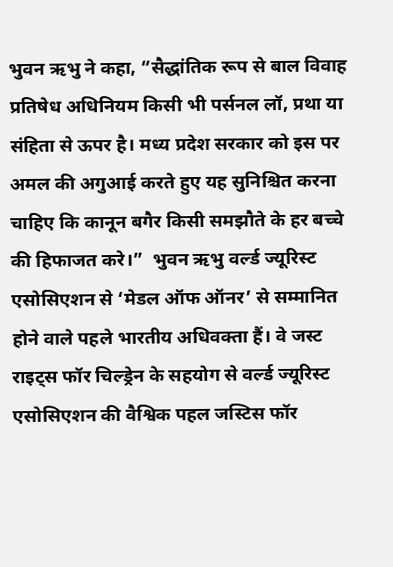भुवन ऋभु ने कहा, “सैद्धांतिक रूप से बाल विवाह प्रतिषेध अधिनियम किसी भी पर्सनल लॉ, प्रथा या संहिता से ऊपर है। मध्य प्रदेश सरकार को इस पर अमल की अगुआई करते हुए यह सुनिश्चित करना चाहिए कि कानून बगैर किसी समझौते के हर बच्चे की हिफाजत करे।”  भुवन ऋभु वर्ल्ड ज्यूरिस्ट एसोसिएशन से ‘मेडल ऑफ ऑनर’ से सम्मानित होने वाले पहले भारतीय अधिवक्ता हैं। वे जस्ट राइट्स फॉर चिल्ड्रेन के सहयोग से वर्ल्ड ज्यूरिस्ट एसोसिएशन की वैश्विक पहल जस्टिस फॉर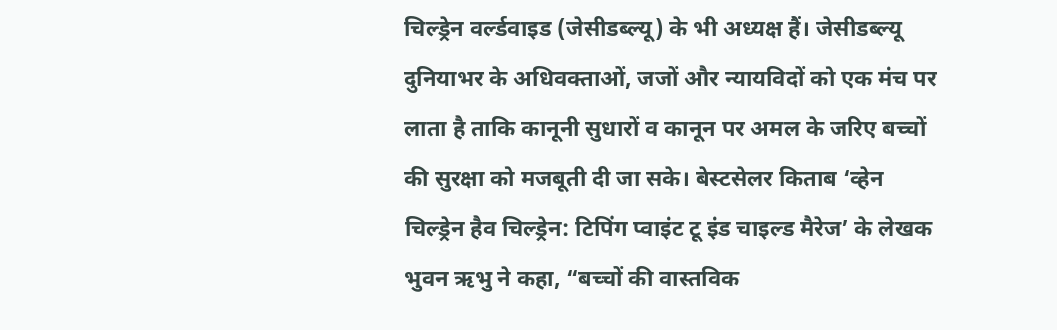चिल्ड्रेन वर्ल्डवाइड (जेसीडब्ल्यू) के भी अध्यक्ष हैं। जेसीडब्ल्यू दुनियाभर के अधिवक्ताओं, जजों और न्यायविदों को एक मंच पर लाता है ताकि कानूनी सुधारों व कानून पर अमल के जरिए बच्चों की सुरक्षा को मजबूती दी जा सके। बेस्टसेलर किताब ‘व्हेन चिल्ड्रेन हैव चिल्ड्रेन: टिपिंग प्वाइंट टू इंड चाइल्ड मैरेज’ के लेखक भुवन ऋभु ने कहा, “बच्चों की वास्तविक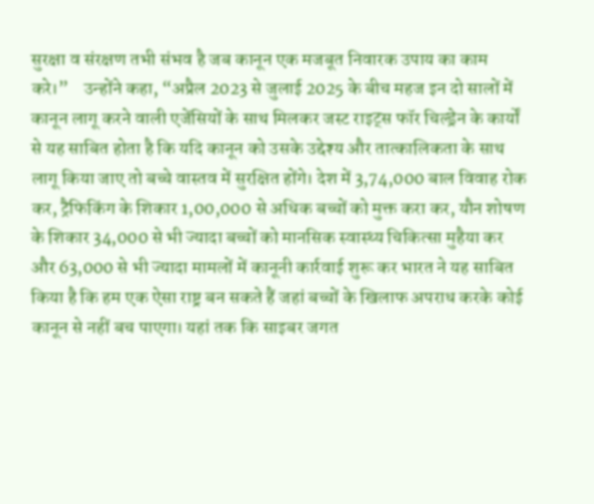सुरक्षा व संरक्षण तभी संभव है जब कानून एक मजबूत निवारक उपाय का काम करे।”    उन्होंने कहा, “अप्रैल 2023 से जुलाई 2025 के बीच महज इन दो सालों में कानून लागू करने वाली एजेंसियों के साथ मिलकर जस्ट राइट्स फॉर चिल्ड्रेन के कार्यों से यह साबित होता है कि यदि कानून को उसके उद्देश्य और तात्कालिकता के साथ लागू किया जाए तो बच्चे वास्तव में सुरक्षित होंगे। देश में 3,74,000 बाल विवाह रोक कर, ट्रैफिकिंग के शिकार 1,00,000 से अधिक बच्चों को मुक्त करा कर, यौन शोषण के शिकार 34,000 से भी ज्यादा बच्चों को मानसिक स्वास्थ्य चिकित्सा मुहैया कर और 63,000 से भी ज्यादा मामलों में कानूनी कार्रवाई शुरू कर भारत ने यह साबित किया है कि हम एक ऐसा राष्ट्र बन सकते हैं जहां बच्चों के खिलाफ अपराध करके कोई कानून से नहीं बच पाएगा। यहां तक कि साइबर जगत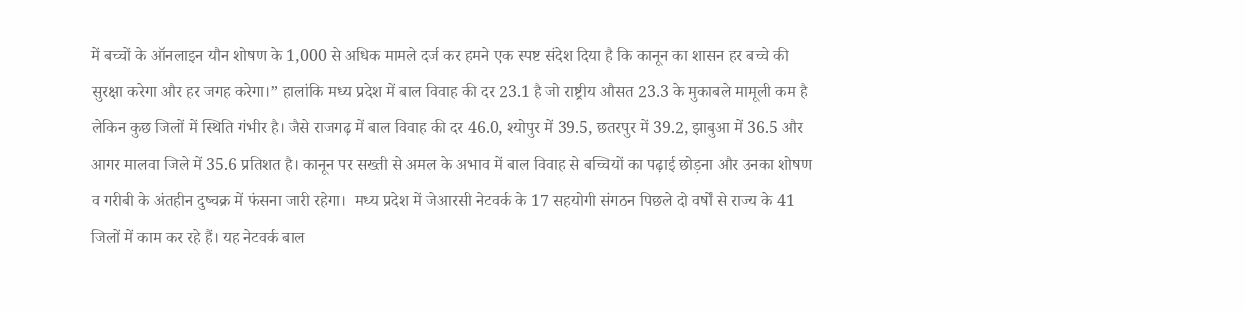में बच्चों के ऑनलाइन यौन शोषण के 1,000 से अधिक मामले दर्ज कर हमने एक स्पष्ट संदेश दिया है कि कानून का शासन हर बच्चे की सुरक्षा करेगा और हर जगह करेगा।” हालांकि मध्य प्रदेश में बाल विवाह की दर 23.1 है जो राष्ट्रीय औसत 23.3 के मुकाबले मामूली कम है लेकिन कुछ जिलों में स्थिति गंभीर है। जैसे राजगढ़ में बाल विवाह की दर 46.0, श्योपुर में 39.5, छतरपुर में 39.2, झाबुआ में 36.5 और आगर मालवा जिले में 35.6 प्रतिशत है। कानून पर सख्ती से अमल के अभाव में बाल विवाह से बच्चियों का पढ़ाई छोड़ना और उनका शोषण व गरीबी के अंतहीन दुष्चक्र में फंसना जारी रहेगा।  मध्य प्रदेश में जेआरसी नेटवर्क के 17 सहयोगी संगठन पिछले दो वर्षों से राज्य के 41 जिलों में काम कर रहे हैं। यह नेटवर्क बाल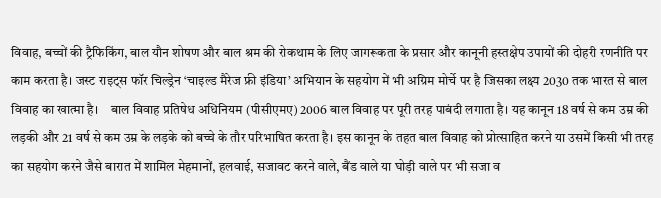विवाह, बच्चों की ट्रैफिकिंग, बाल यौन शोषण और बाल श्रम की रोकथाम के लिए जागरूकता के प्रसार और कानूनी हस्तक्षेप उपायों की दोहरी रणनीति पर काम करता है। जस्ट राइट्स फॉर चिल्ड्रेन ‘चाइल्ड मैरेज फ्री इंडिया’ अभियान के सहयोग में भी अग्रिम मोर्चे पर है जिसका लक्ष्य 2030 तक भारत से बाल विवाह का खात्मा है।    बाल विवाह प्रतिषेध अधिनियम (पीसीएमए) 2006 बाल विवाह पर पूरी तरह पाबंदी लगाता है। यह कानून 18 वर्ष से कम उम्र की लड़की और 21 वर्ष से कम उम्र के लड़के को बच्चे के तौर परिभाषित करता है। इस कानून के तहत बाल विवाह को प्रोत्साहित करने या उसमें किसी भी तरह का सहयोग करने जैसे बारात में शामिल मेहमानों, हलवाई, सजावट करने वाले, बैंड वाले या घोड़ी वाले पर भी सजा व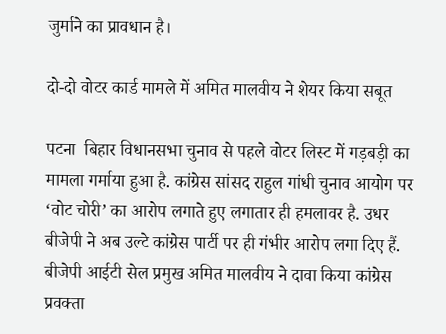जुर्माने का प्रावधान है।

दो-दो वोटर कार्ड मामले में अमित मालवीय ने शेयर किया सबूत

पटना  बिहार विधानसभा चुनाव से पहले वोटर लिस्ट में गड़बड़ी का मामला गर्माया हुआ है. कांग्रेस सांसद राहुल गांधी चुनाव आयोग पर ‘वोट चोरी’ का आरोप लगाते हुए लगातार ही हमलावर है. उधर बीजेपी ने अब उल्टे कांग्रेस पार्टी पर ही गंभीर आरोप लगा दिए हैं. बीजेपी आईटी सेल प्रमुख अमित मालवीय ने दावा किया कांग्रेस प्रवक्ता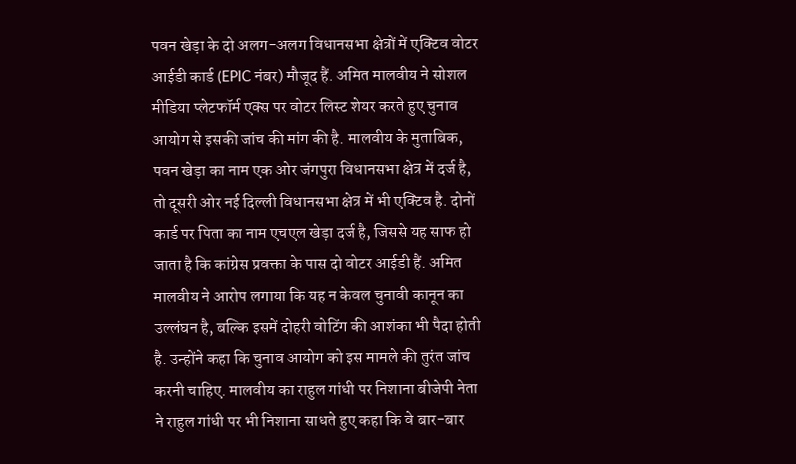पवन खेड़ा के दो अलग-अलग विधानसभा क्षेत्रों में एक्टिव वोटर आईडी कार्ड (EPIC नंबर) मौजूद हैं. अमित मालवीय ने सोशल मीडिया प्लेटफॉर्म एक्स पर वोटर लिस्ट शेयर करते हुए चुनाव आयोग से इसकी जांच की मांग की है. मालवीय के मुताबिक, पवन खेड़ा का नाम एक ओर जंगपुरा विधानसभा क्षेत्र में दर्ज है, तो दूसरी ओर नई दिल्ली विधानसभा क्षेत्र में भी एक्टिव है. दोनों कार्ड पर पिता का नाम एचएल खेड़ा दर्ज है, जिससे यह साफ हो जाता है कि कांग्रेस प्रवक्ता के पास दो वोटर आईडी हैं. अमित मालवीय ने आरोप लगाया कि यह न केवल चुनावी कानून का उल्लंघन है, बल्कि इसमें दोहरी वोटिंग की आशंका भी पैदा होती है. उन्होंने कहा कि चुनाव आयोग को इस मामले की तुरंत जांच करनी चाहिए. मालवीय का राहुल गांधी पर निशाना बीजेपी नेता ने राहुल गांधी पर भी निशाना साधते हुए कहा कि वे बार-बार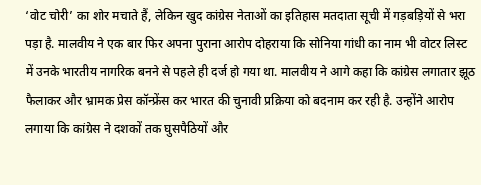‘वोट चोरी’ का शोर मचाते हैं, लेकिन खुद कांग्रेस नेताओं का इतिहास मतदाता सूची में गड़बड़ियों से भरा पड़ा है. मालवीय ने एक बार फिर अपना पुराना आरोप दोहराया कि सोनिया गांधी का नाम भी वोटर लिस्ट में उनके भारतीय नागरिक बनने से पहले ही दर्ज हो गया था. मालवीय ने आगे कहा कि कांग्रेस लगातार झूठ फैलाकर और भ्रामक प्रेस कॉन्फ्रेंस कर भारत की चुनावी प्रक्रिया को बदनाम कर रही है. उन्होंने आरोप लगाया कि कांग्रेस ने दशकों तक घुसपैठियों और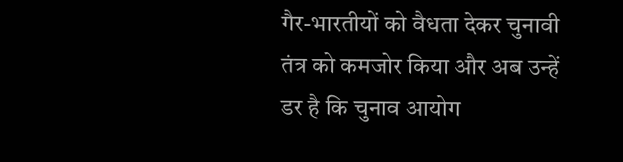गैर-भारतीयों को वैधता देकर चुनावी तंत्र को कमजोर किया और अब उन्हें डर है कि चुनाव आयोग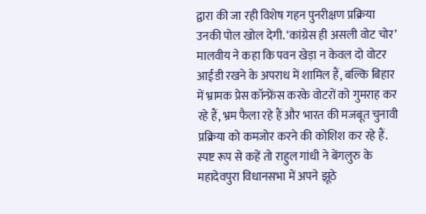द्वारा की जा रही विशेष गहन पुनरीक्षण प्रक्रिया उनकी पोल खोल देगी. ‘कांग्रेस ही असली वोट चोर’ मालवीय ने कहा कि पवन खेड़ा न केवल दो वोटर आईडी रखने के अपराध में शामिल हैं, बल्कि बिहार में भ्रामक प्रेस कॉन्फ्रेंस करके वोटरों को गुमराह कर रहे हैं, भ्रम फैला रहे हैं और भारत की मजबूत चुनावी प्रक्रिया को कमजोर करने की कोशिश कर रहे हैं. स्पष्ट रूप से कहें तो राहुल गांधी ने बेंगलुरु के महादेवपुरा विधानसभा में अपने झूठे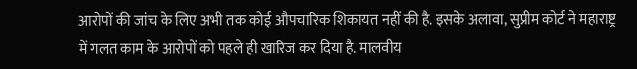आरोपों की जांच के लिए अभी तक कोई औपचारिक शिकायत नहीं की है. इसके अलावा, सुप्रीम कोर्ट ने महाराष्ट्र में गलत काम के आरोपों को पहले ही खारिज कर दिया है. मालवीय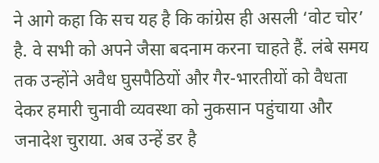ने आगे कहा कि सच यह है कि कांग्रेस ही असली ‘वोट चोर’ है. वे सभी को अपने जैसा बदनाम करना चाहते हैं. लंबे समय तक उन्होंने अवैध घुसपैठियों और गैर-भारतीयों को वैधता देकर हमारी चुनावी व्यवस्था को नुकसान पहुंचाया और जनादेश चुराया. अब उन्हें डर है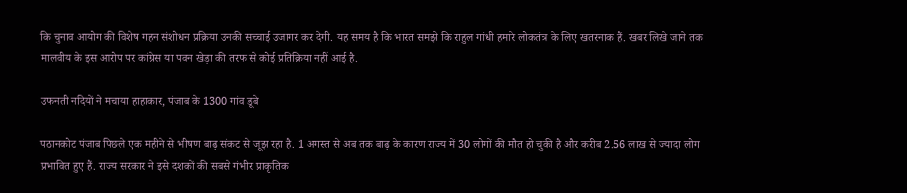कि चुनाव आयोग की विशेष गहन संशोधन प्रक्रिया उनकी सच्चाई उजागर कर देगी. यह समय है कि भारत समझे कि राहुल गांधी हमारे लोकतंत्र के लिए खतरनाक हैं. खबर लिखे जाने तक मालवीय के इस आरोप पर कांग्रेस या पवन खेड़ा की तरफ से कोई प्रतिक्रिया नहीं आई है.

उफनती नदियों ने मचाया हाहाकार, पंजाब के 1300 गांव डूबे

पठानकोट पंजाब पिछले एक महीने से भीषण बाढ़ संकट से जूझ रहा है. 1 अगस्त से अब तक बाढ़ के कारण राज्य में 30 लोगों की मौत हो चुकी है और करीब 2.56 लाख से ज्यादा लोग प्रभावित हुए हैं. राज्य सरकार ने इसे दशकों की सबसे गंभीर प्राकृतिक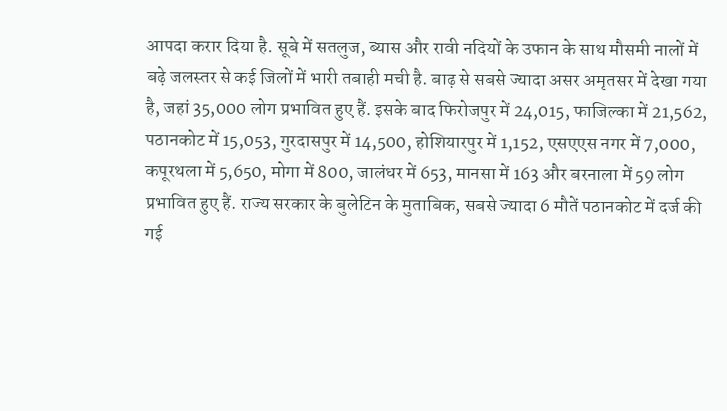आपदा करार दिया है. सूबे में सतलुज, ब्यास और रावी नदियों के उफान के साथ मौसमी नालों में बढ़े जलस्तर से कई जिलों में भारी तबाही मची है. बाढ़ से सबसे ज्यादा असर अमृतसर में देखा गया है, जहां 35,000 लोग प्रभावित हुए हैं. इसके बाद फिरोजपुर में 24,015, फाजिल्का में 21,562, पठानकोट में 15,053, गुरदासपुर में 14,500, होशियारपुर में 1,152, एसएएस नगर में 7,000, कपूरथला में 5,650, मोगा में 800, जालंधर में 653, मानसा में 163 और बरनाला में 59 लोग प्रभावित हुए हैं. राज्य सरकार के बुलेटिन के मुताबिक, सबसे ज्यादा 6 मौतें पठानकोट में दर्ज की गई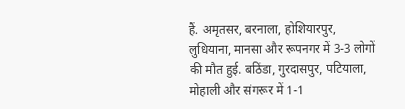हैं. अमृतसर, बरनाला, होशियारपुर, लुधियाना, मानसा और रूपनगर में 3-3 लोगों की मौत हुई. बठिंडा, गुरदासपुर, पटियाला, मोहाली और संगरूर में 1-1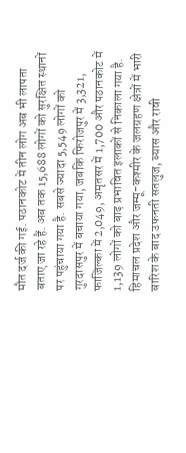मौत दर्ज की गई. पठानकोट में तीन लोग अब भी लापता बताए जा रहे हैं. अब तक 15,688 लोगों को सुरक्षित स्थानों पर पहुंचाया गया है. सबसे ज्यादा 5,549 लोगों को गुरदासपुर में बचाया गया, जबकि फिरोजपुर में 3,321, फाजिल्का में 2,049, अमृतसर में 1,700 और पठानकोट में 1,139 लोगों को बाढ़ प्रभावित इलाकों से निकाला गया है. हिमाचल प्रदेश और जम्मू-कश्मीर के जलग्रहण क्षेत्रों में भारी बारिश के बाद उफनती सतलुज, ब्यास और रावी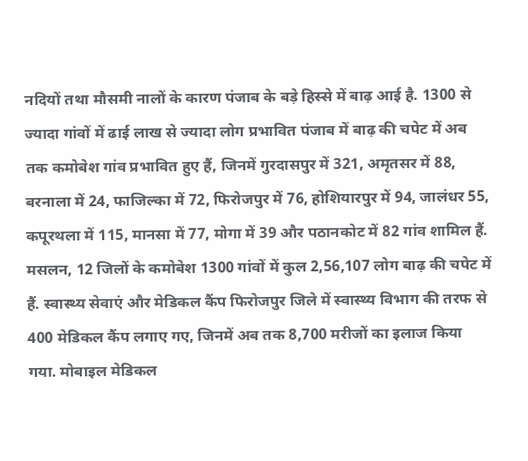नदियों तथा मौसमी नालों के कारण पंजाब के बड़े हिस्से में बाढ़ आई है. 1300 से ज्यादा गांवों में ढाई लाख से ज्यादा लोग प्रभावित पंजाब में बाढ़ की चपेट में अब तक कमोबेश गांव प्रभावित हुए हैं, जिनमें गुरदासपुर में 321, अमृतसर में 88, बरनाला में 24, फाजिल्का में 72, फिरोजपुर में 76, होशियारपुर में 94, जालंधर 55, कपूरथला में 115, मानसा में 77, मोगा में 39 और पठानकोट में 82 गांव शामिल हैं. मसलन, 12 जिलों के कमोबेश 1300 गांवों में कुल 2,56,107 लोग बाढ़ की चपेट में हैं. स्वास्थ्य सेवाएं और मेडिकल कैंप फिरोजपुर जिले में स्वास्थ्य विभाग की तरफ से 400 मेडिकल कैंप लगाए गए, जिनमें अब तक 8,700 मरीजों का इलाज किया गया. मोबाइल मेडिकल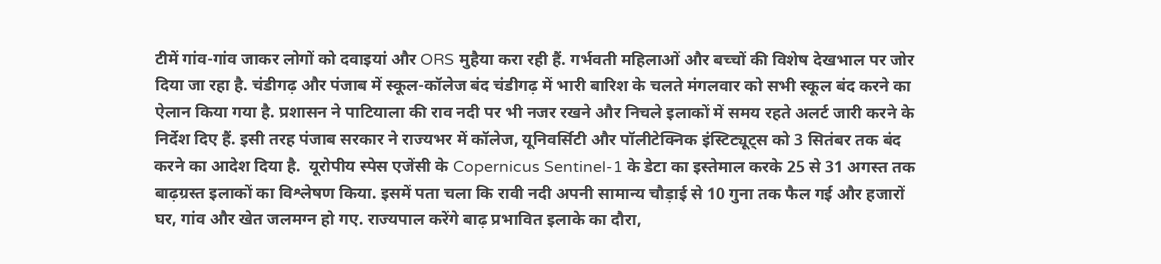टीमें गांव-गांव जाकर लोगों को दवाइयां और ORS मुहैया करा रही हैं. गर्भवती महिलाओं और बच्चों की विशेष देखभाल पर जोर दिया जा रहा है. चंडीगढ़ और पंजाब में स्कूल-कॉलेज बंद चंडीगढ़ में भारी बारिश के चलते मंगलवार को सभी स्कूल बंद करने का ऐलान किया गया है. प्रशासन ने पाटियाला की राव नदी पर भी नजर रखने और निचले इलाकों में समय रहते अलर्ट जारी करने के निर्देश दिए हैं. इसी तरह पंजाब सरकार ने राज्यभर में कॉलेज, यूनिवर्सिटी और पॉलीटेक्निक इंस्टिट्यूट्स को 3 सितंबर तक बंद करने का आदेश दिया है.  यूरोपीय स्पेस एजेंसी के Copernicus Sentinel-1 के डेटा का इस्तेमाल करके 25 से 31 अगस्त तक बाढ़ग्रस्त इलाकों का विश्लेषण किया. इसमें पता चला कि रावी नदी अपनी सामान्य चौड़ाई से 10 गुना तक फैल गई और हजारों घर, गांव और खेत जलमग्न हो गए. राज्यपाल करेंगे बाढ़ प्रभावित इलाके का दौरा,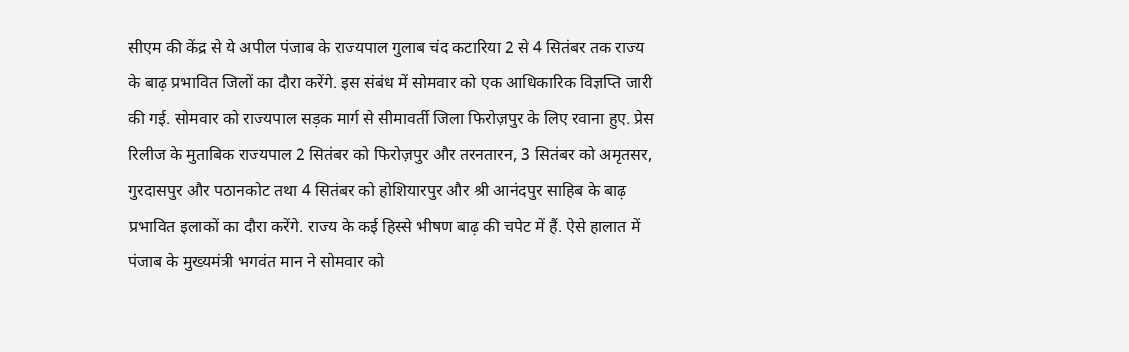सीएम की केंद्र से ये अपील पंजाब के राज्यपाल गुलाब चंद कटारिया 2 से 4 सितंबर तक राज्य के बाढ़ प्रभावित जिलों का दौरा करेंगे. इस संबंध में सोमवार को एक आधिकारिक विज्ञप्ति जारी की गई. सोमवार को राज्यपाल सड़क मार्ग से सीमावर्ती जिला फिरोज़पुर के लिए रवाना हुए. प्रेस रिलीज के मुताबिक राज्यपाल 2 सितंबर को फिरोज़पुर और तरनतारन, 3 सितंबर को अमृतसर, गुरदासपुर और पठानकोट तथा 4 सितंबर को होशियारपुर और श्री आनंदपुर साहिब के बाढ़ प्रभावित इलाकों का दौरा करेंगे. राज्य के कई हिस्से भीषण बाढ़ की चपेट में हैं. ऐसे हालात में पंजाब के मुख्यमंत्री भगवंत मान ने सोमवार को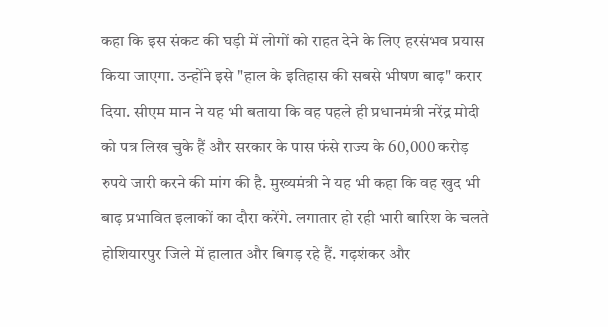कहा कि इस संकट की घड़ी में लोगों को राहत देने के लिए हरसंभव प्रयास किया जाएगा. उन्होंने इसे "हाल के इतिहास की सबसे भीषण बाढ़" करार दिया. सीएम मान ने यह भी बताया कि वह पहले ही प्रधानमंत्री नरेंद्र मोदी को पत्र लिख चुके हैं और सरकार के पास फंसे राज्य के 60,000 करोड़ रुपये जारी करने की मांग की है. मुख्यमंत्री ने यह भी कहा कि वह खुद भी बाढ़ प्रभावित इलाकों का दौरा करेंगे. लगातार हो रही भारी बारिश के चलते होशियारपुर जिले में हालात और बिगड़ रहे हैं. गढ़शंकर और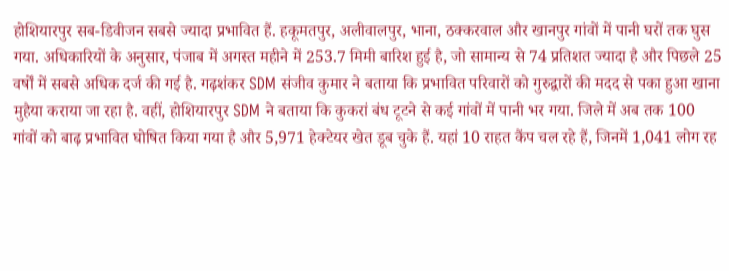होशियारपुर सब-डिवीजन सबसे ज्यादा प्रभावित हैं. हकूमतपुर, अलीवालपुर, भाना, ठक्करवाल और खानपुर गांवों में पानी घरों तक घुस गया. अधिकारियों के अनुसार, पंजाब में अगस्त महीने में 253.7 मिमी बारिश हुई है, जो सामान्य से 74 प्रतिशत ज्यादा है और पिछले 25 वर्षों में सबसे अधिक दर्ज की गई है. गढ़शंकर SDM संजीव कुमार ने बताया कि प्रभावित परिवारों को गुरुद्वारों की मदद से पका हुआ खाना मुहैया कराया जा रहा है. वहीं, होशियारपुर SDM ने बताया कि कुकरां बंध टूटने से कई गांवों में पानी भर गया. जिले में अब तक 100 गांवों को बाढ़ प्रभावित घोषित किया गया है और 5,971 हेक्टेयर खेत डूब चुके हैं. यहां 10 राहत कैंप चल रहे हैं, जिनमें 1,041 लोग रह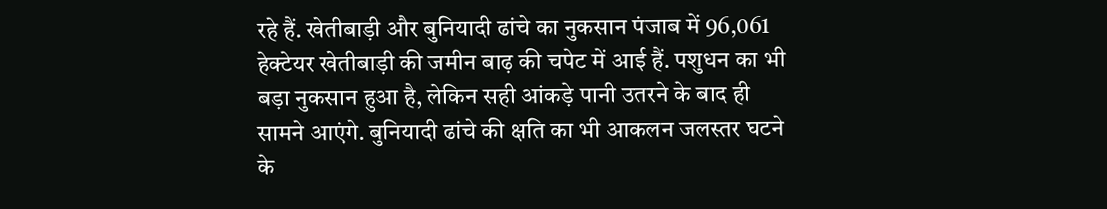रहे हैं. खेतीबाड़ी और बुनियादी ढांचे का नुकसान पंजाब में 96,061 हेक्टेयर खेतीबाड़ी की जमीन बाढ़ की चपेट में आई हैं. पशुधन का भी बड़ा नुकसान हुआ है, लेकिन सही आंकड़े पानी उतरने के बाद ही सामने आएंगे. बुनियादी ढांचे की क्षति का भी आकलन जलस्तर घटने के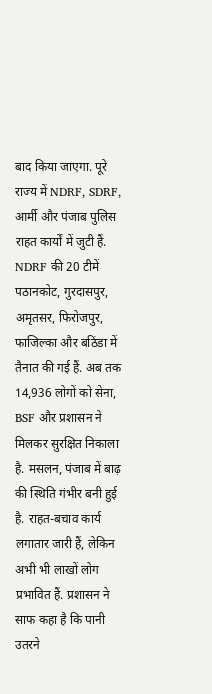बाद किया जाएगा. पूरे राज्य में NDRF, SDRF, आर्मी और पंजाब पुलिस राहत कार्यों में जुटी हैं. NDRF की 20 टीमें पठानकोट, गुरदासपुर, अमृतसर, फिरोजपुर, फाजिल्का और बठिंडा में तैनात की गई हैं. अब तक 14,936 लोगों को सेना, BSF और प्रशासन ने मिलकर सुरक्षित निकाला है. मसलन, पंजाब में बाढ़ की स्थिति गंभीर बनी हुई है. राहत-बचाव कार्य लगातार जारी हैं, लेकिन अभी भी लाखों लोग प्रभावित हैं. प्रशासन ने साफ कहा है कि पानी उतरने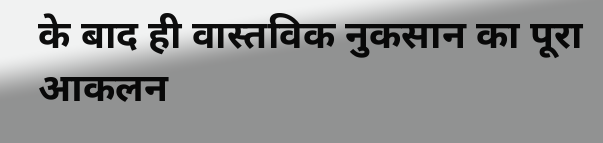के बाद ही वास्तविक नुकसान का पूरा आकलन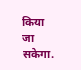किया जा सकेगा.